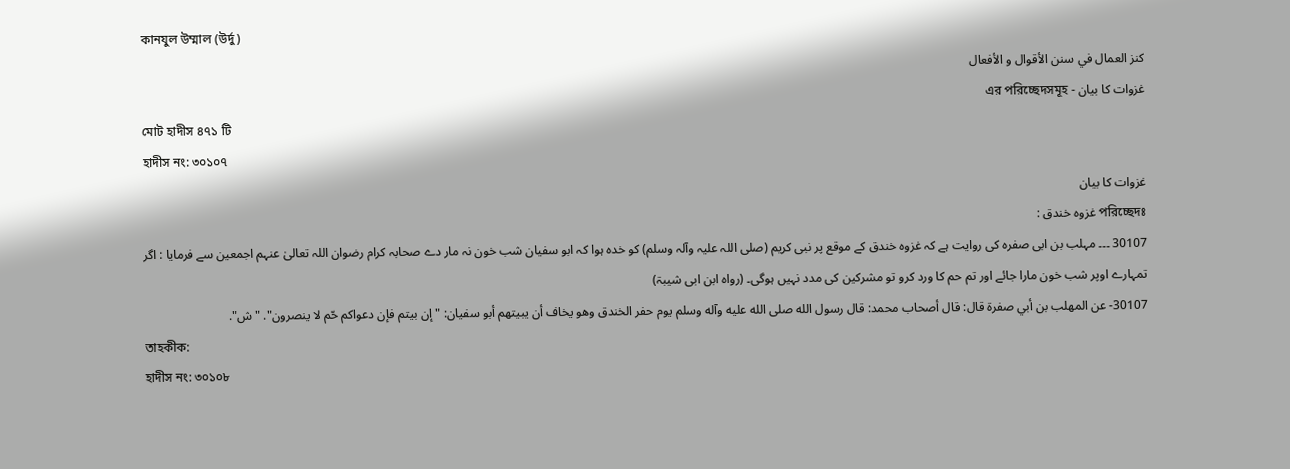কানযুল উম্মাল (উর্দু)
كنز العمال في سنن الأقوال و الأفعال
غزوات کا بیان - এর পরিচ্ছেদসমূহ
মোট হাদীস ৪৭১ টি
হাদীস নং: ৩০১০৭
غزوات کا بیان
পরিচ্ছেদঃ غزوہ خندق :
30107 ۔۔۔ مہلب بن ابی صفرہ کی روایت ہے کہ غزوہ خندق کے موقع پر نبی کریم (صلی اللہ علیہ وآلہ وسلم) کو خدہ ہوا کہ ابو سفیان شب خون نہ مار دے صحابہ کرام رضوان اللہ تعالیٰ عنہم اجمعین سے فرمایا : اگر تمہارے اوپر شب خون مارا جائے اور تم حم کا ورد کرو تو مشرکین کی مدد نہیں ہوگی۔ (رواہ ابن ابی شیبۃ)
30107- عن المهلب بن أبي صفرة قال: قال أصحاب محمد: قال رسول الله صلى الله عليه وآله وسلم يوم حفر الخندق وهو يخاف أن يبيتهم أبو سفيان: " إن بيتم فإن دعواكم حّم لا ينصرون". "ش".
তাহকীক:
হাদীস নং: ৩০১০৮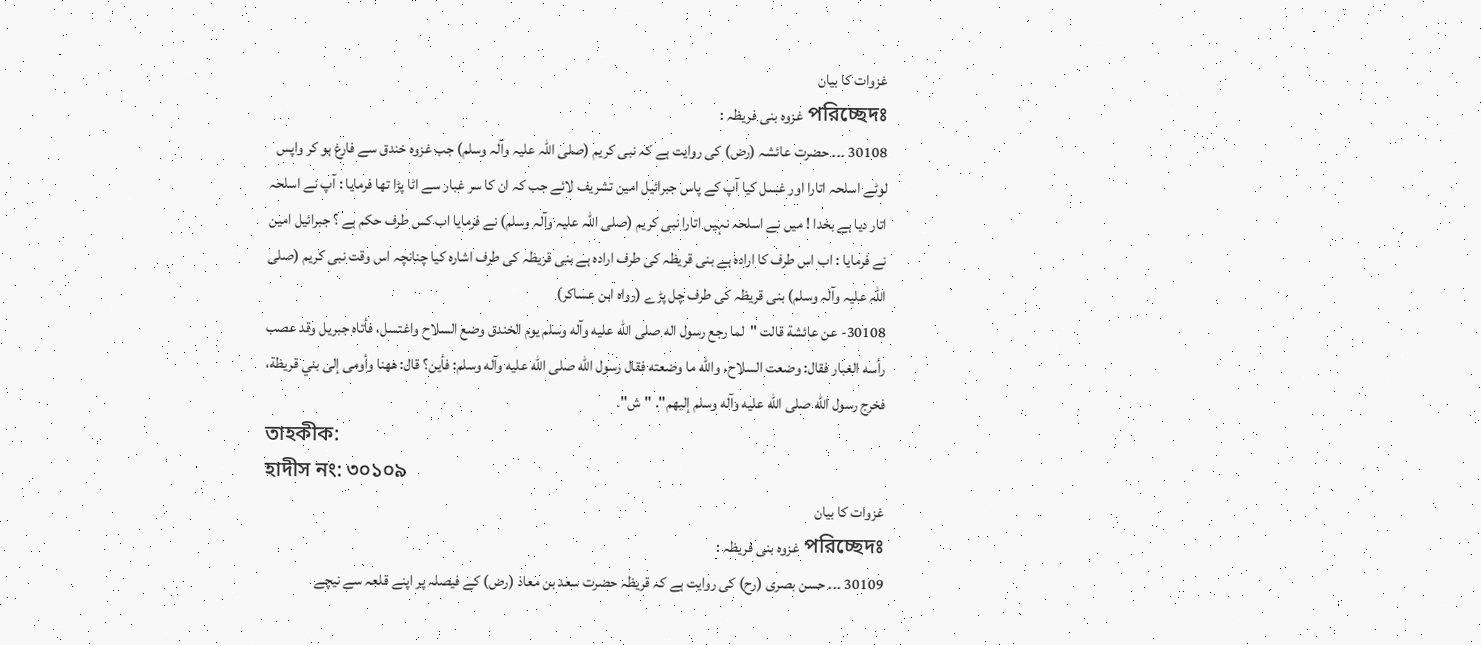غزوات کا بیان
পরিচ্ছেদঃ غزوہ بنی فریظہ :
30108 ۔۔۔ حضرت عائشہ (رض) کی روایت ہے کہ نبی کریم (صلی اللہ علیہ وآلہ وسلم) جب غزوہ خندق سے فارغ ہو کر واپس لوٹے اسلحہ اتارا اور غسل کیا آپ کے پاس جبرائیل امین تشریف لائے جب کہ ان کا سر غبار سے اٹا پڑا تھا فرمایا : آپ نے اسلحہ اتار دیا ہے بخدا ! میں نے اسلحہ نہیں اتارا نبی کریم (صلی اللہ علیہ وآلہ وسلم) نے فرمایا اب کس طرف حکم ہے ؟ جبرائیل امین نے فرمایا : اب اس طرف کا ارادہ ہے بنی قریظہ کی طرف ارادہ ہے بنی قریظہ کی طرف اشارہ کیا چنانچہ اس وقت نبی کریم (صلی اللہ علیہ وآلہ وسلم) بنی قریظہ کی طرف چل پڑے (رواہ ابن عساکر)
30108- عن عائشة قالت "لما رجع رسول اله صلى الله عليه وآله وسلم يوم الخندق وضع السلاح واغتسل، فأتاه جبريل وقد عصب رأسه الغبار فقال: وضعت السلاح، والله ما وضعته فقال رسول الله صلى الله عليه وآله وسلم: فأين؟ قال: ههنا وأومى إلى بني قريظة، فخرج رسول الله صلى الله عليه وآله وسلم إليهم". "ش".
তাহকীক:
হাদীস নং: ৩০১০৯
غزوات کا بیان
পরিচ্ছেদঃ غزوہ بنی فریظہ :
30109 ۔۔۔ حسن بصری (رح) کی روایت ہے کہ قریظہ حضرت سعد بن معاذ (رض) کے فیصلہ پر اپنے قلعہ سے نیچے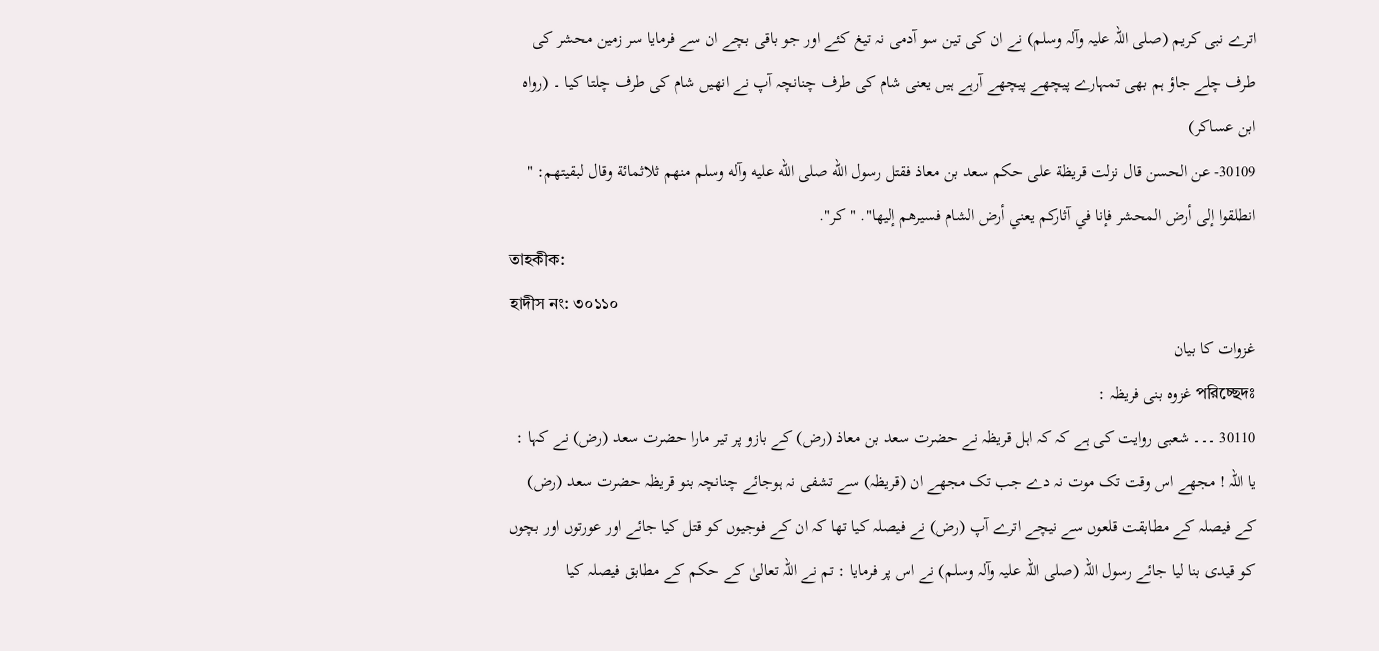اترے نبی کریم (صلی اللہ علیہ وآلہ وسلم) نے ان کی تین سو آدمی نہ تیغ کئے اور جو باقی بچے ان سے فرمایا سر زمین محشر کی طرف چلے جاؤ ہم بھی تمہارے پیچھے پیچھے آرہے ہیں یعنی شام کی طرف چنانچہ آپ نے انھیں شام کی طرف چلتا کیا ۔ (رواہ ابن عساکر)
30109- عن الحسن قال نزلت قريظة على حكم سعد بن معاذ فقتل رسول الله صلى الله عليه وآله وسلم منهم ثلاثمائة وقال لبقيتهم: " انطلقوا إلى أرض المحشر فإنا في آثاركم يعني أرض الشام فسيرهم إليها". "كر".
তাহকীক:
হাদীস নং: ৩০১১০
غزوات کا بیان
পরিচ্ছেদঃ غزوہ بنی فریظہ :
30110 ۔۔۔ شعبی روایت کی ہے کہ کہ اہل قریظہ نے حضرت سعد بن معاذ (رض) کے بازو پر تیر مارا حضرت سعد (رض) نے کہا : یا اللہ ! مجھے اس وقت تک موت نہ دے جب تک مجھے ان (قریظہ) سے تشفی نہ ہوجائے چنانچہ بنو قریظہ حضرت سعد (رض) کے فیصلہ کے مطابقت قلعوں سے نیچے اترے آپ (رض) نے فیصلہ کیا تھا کہ ان کے فوجیوں کو قتل کیا جائے اور عورتوں اور بچوں کو قیدی بنا لیا جائے رسول اللہ (صلی اللہ علیہ وآلہ وسلم) نے اس پر فرمایا : تم نے اللہ تعالیٰ کے حکم کے مطابق فیصلہ کیا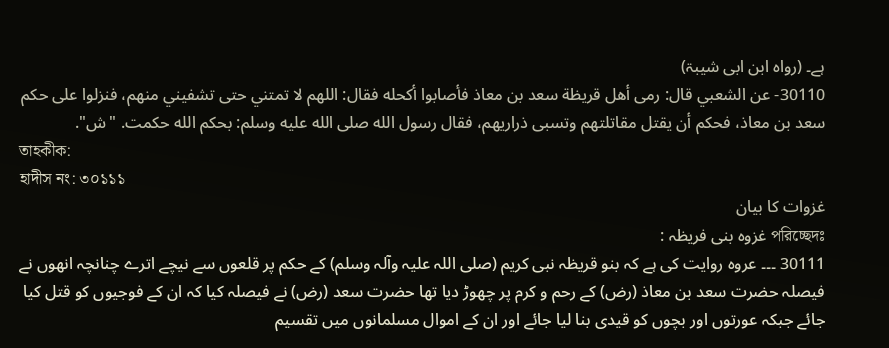ہے۔ (رواہ ابن ابی شیبۃ)
30110- عن الشعبي قال: رمى أهل قريظة سعد بن معاذ فأصابوا أكحله فقال: اللهم لا تمتني حتى تشفيني منهم، فنزلوا على حكم سعد بن معاذ، فحكم أن يقتل مقاتلتهم وتسبى ذراريهم، فقال رسول الله صلى الله عليه وسلم: بحكم الله حكمت. "ش".
তাহকীক:
হাদীস নং: ৩০১১১
غزوات کا بیان
পরিচ্ছেদঃ غزوہ بنی فریظہ :
30111 ۔۔۔ عروہ روایت کی ہے کہ بنو قریظہ نبی کریم (صلی اللہ علیہ وآلہ وسلم) کے حکم پر قلعوں سے نیچے اترے چنانچہ انھوں نے فیصلہ حضرت سعد بن معاذ (رض) کے رحم و کرم پر چھوڑ دیا تھا حضرت سعد (رض) نے فیصلہ کیا کہ ان کے فوجیوں کو قتل کیا جائے جبکہ عورتوں اور بچوں کو قیدی بنا لیا جائے اور ان کے اموال مسلمانوں میں تقسیم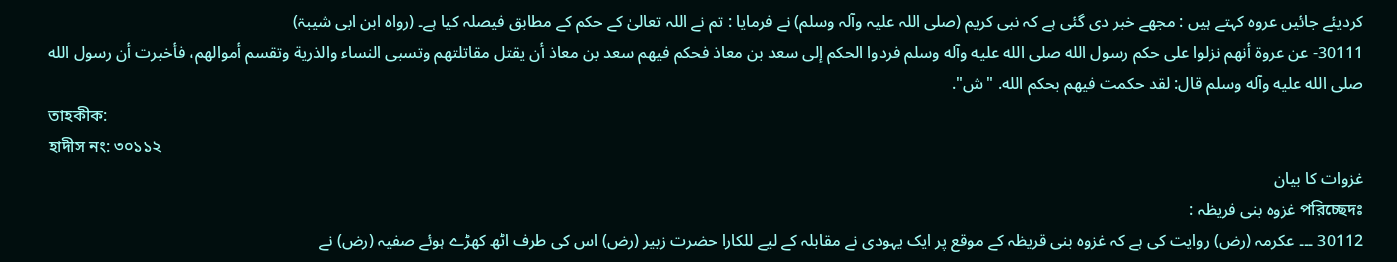کردیئے جائیں عروہ کہتے ہیں : مجھے خبر دی گئی ہے کہ نبی کریم (صلی اللہ علیہ وآلہ وسلم) نے فرمایا : تم نے اللہ تعالیٰ کے حکم کے مطابق فیصلہ کیا ہے۔ (رواہ ابن ابی شیبۃ)
30111- عن عروة أنهم نزلوا على حكم رسول الله صلى الله عليه وآله وسلم فردوا الحكم إلى سعد بن معاذ فحكم فيهم سعد بن معاذ أن يقتل مقاتلتهم وتسبى النساء والذرية وتقسم أموالهم، فأخبرت أن رسول الله صلى الله عليه وآله وسلم قال: لقد حكمت فيهم بحكم الله. "ش".
তাহকীক:
হাদীস নং: ৩০১১২
غزوات کا بیان
পরিচ্ছেদঃ غزوہ بنی فریظہ :
30112 ۔۔۔ عکرمہ (رض) روایت کی ہے کہ غزوہ بنی قریظہ کے موقع پر ایک یہودی نے مقابلہ کے لیے للکارا حضرت زبیر (رض) اس کی طرف اٹھ کھڑے ہوئے صفیہ (رض) نے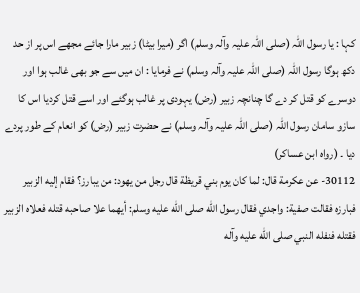کہا : یا رسول اللہ (صلی اللہ علیہ وآلہ وسلم) اگر (میرا بیٹا) زبیر مارا جائے مجھے اس پر از حد دکھ ہوگا رسول اللہ (صلی اللہ علیہ وآلہ وسلم) نے فرمایا : ان میں سے جو بھی غالب ہوا اور دوسرے کو قتل کر دے گا چنانچہ زبیر (رض) یہودی پر غالب ہوگئے اور اسے قتل کردیا اس کا سازو سامان رسول اللہ (صلی اللہ علیہ وآلہ وسلم) نے حضرت زبیر (رض) کو انعام کے طور پردے دیا ۔ (رواہ ابن عساکر)
30112- عن عكرمة قال: لما كان يوم بني قريظة قال رجل من يهود: من يبارز؟ فقام إليه الزبير فبارزه فقالت صفية: واجدي فقال رسول الله صلى الله عليه وسلم: أيهما علا صاحبه قتله فعلاه الزبير فقتله فنفله النبي صلى الله عليه وآله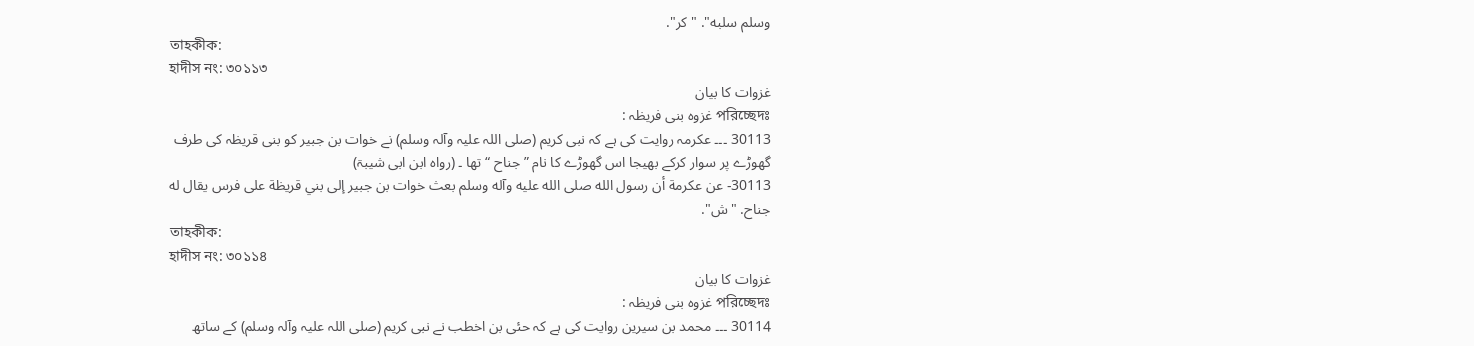وسلم سلبه". "كر".
তাহকীক:
হাদীস নং: ৩০১১৩
غزوات کا بیان
পরিচ্ছেদঃ غزوہ بنی فریظہ :
30113 ۔۔۔ عکرمہ روایت کی ہے کہ نبی کریم (صلی اللہ علیہ وآلہ وسلم) نے خوات بن جبیر کو بنی قریظہ کی طرف گھوڑے پر سوار کرکے بھیجا اس گھوڑے کا نام ” جناح “ تھا ۔ (رواہ ابن ابی شیبۃ)
30113- عن عكرمة أن رسول الله صلى الله عليه وآله وسلم بعث خوات بن جبير إلى بني قريظة على فرس يقال له جناح. "ش".
তাহকীক:
হাদীস নং: ৩০১১৪
غزوات کا بیان
পরিচ্ছেদঃ غزوہ بنی فریظہ :
30114 ۔۔۔ محمد بن سیرین روایت کی ہے کہ حئی بن اخطب نے نبی کریم (صلی اللہ علیہ وآلہ وسلم) کے ساتھ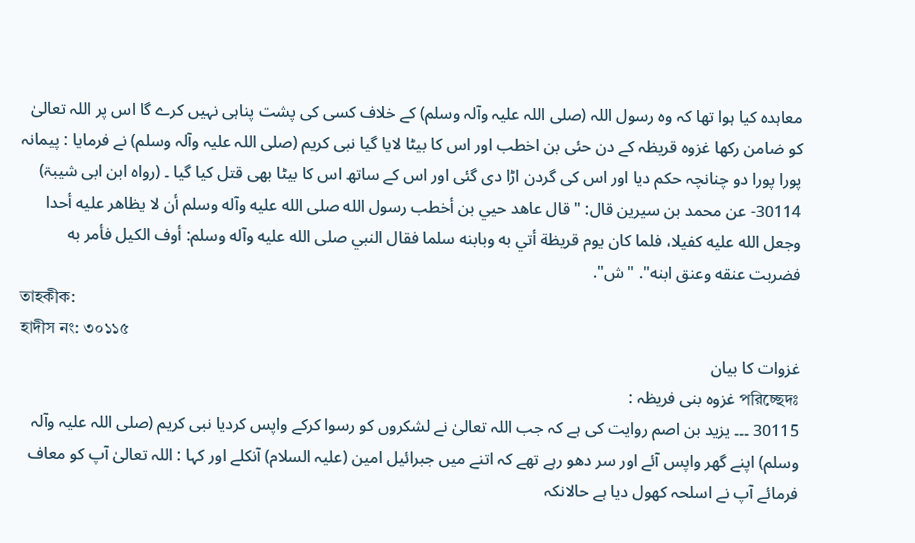معاہدہ کیا ہوا تھا کہ وہ رسول اللہ (صلی اللہ علیہ وآلہ وسلم) کے خلاف کسی کی پشت پناہی نہیں کرے گا اس پر اللہ تعالیٰ کو ضامن رکھا غزوہ قریظہ کے دن حئی بن اخطب اور اس کا بیٹا لایا گیا نبی کریم (صلی اللہ علیہ وآلہ وسلم) نے فرمایا : پیمانہ پورا پورا دو چنانچہ حکم دیا اور اس کی گردن اڑا دی گئی اور اس کے ساتھ اس کا بیٹا بھی قتل کیا گیا ۔ (رواہ ابن ابی شیبۃ)
30114- عن محمد بن سيرين قال: " قال عاهد حيي بن أخطب رسول الله صلى الله عليه وآله وسلم أن لا يظاهر عليه أحدا وجعل الله عليه كفيلا، فلما كان يوم قريظة أتي به وبابنه سلما فقال النبي صلى الله عليه وآله وسلم: أوف الكيل فأمر به فضربت عنقه وعنق ابنه". "ش".
তাহকীক:
হাদীস নং: ৩০১১৫
غزوات کا بیان
পরিচ্ছেদঃ غزوہ بنی فریظہ :
30115 ۔۔۔ یزید بن اصم روایت کی ہے کہ جب اللہ تعالیٰ نے لشکروں کو رسوا کرکے واپس کردیا نبی کریم (صلی اللہ علیہ وآلہ وسلم) اپنے گھر واپس آئے اور سر دھو رہے تھے کہ اتنے میں جبرائیل امین (علیہ السلام) آنکلے اور کہا : اللہ تعالیٰ آپ کو معاف فرمائے آپ نے اسلحہ کھول دیا ہے حالانکہ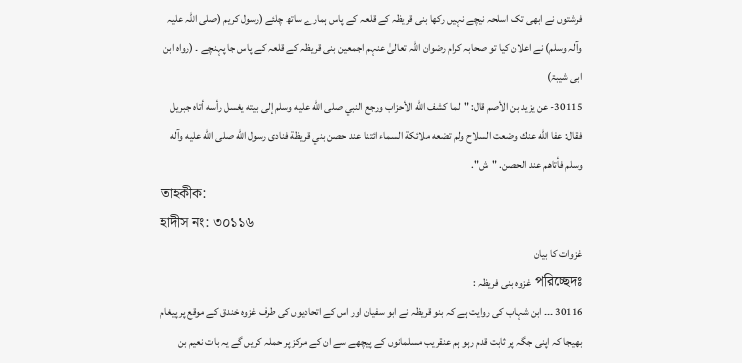فرشتوں نے ابھی تک اسلحہ نیچے نہیں رکھا بنی قریظہ کے قلعہ کے پاس ہمارے ساتھ چلئے (رسول کریم (صلی اللہ علیہ وآلہ وسلم) نے اعلان کیا تو صحابہ کرام رضوان اللہ تعالیٰ عنہم اجمعین بنی قریظہ کے قلعہ کے پاس جا پہنچے ۔ (رواہ ابن ابی شیبۃ)
30115- عن يزيد بن الأصم قال: "لما كشف الله الأحزاب ورجع النبي صلى الله عليه وسلم إلى بيته يغسل رأسه أتاه جبريل فقال: عفا الله عنك وضعت السلاح ولم تضعه ملائكة السماء ائتنا عند حصن بني قريظة فنادى رسول الله صلى الله عليه وآله وسلم فأتاهم عند الحصن. "ش".
তাহকীক:
হাদীস নং: ৩০১১৬
غزوات کا بیان
পরিচ্ছেদঃ غزوہ بنی فریظہ :
30116 ۔۔۔ ابن شہاب کی روایت ہے کہ بنو قریظہ نے ابو سفیان اور اس کے اتحادیوں کی طرف غزوہ خندق کے موقع پر پیغام بھیجا کہ اپنی جگہ پر ثابت قدم رہو ہم عنقریب مسلمانوں کے پیچھے سے ان کے مرکز پر حملہ کریں گے یہ بات نعیم بن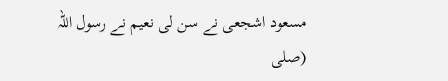مسعود اشجعی نے سن لی نعیم نے رسول اللہ (صلی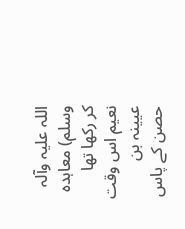اللہ علیہ وآلہ وسلم) معاہدہ کر رکھا تھا نعیم اس وقت عیینہ بن حصن کے پاس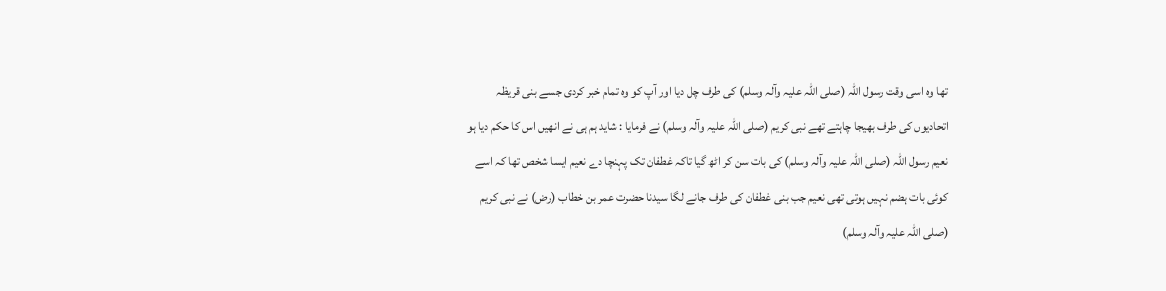تھا وہ اسی وقت رسول اللہ (صلی اللہ علیہ وآلہ وسلم) کی طرف چل دیا اور آپ کو وہ تمام خبر کردی جسے بنی قریظہ اتحادیوں کی طرف بھیجا چاہتے تھے نبی کریم (صلی اللہ علیہ وآلہ وسلم) نے فرمایا : شاید ہم ہی نے انھیں اس کا حکم دیا ہو نعیم رسول اللہ (صلی اللہ علیہ وآلہ وسلم) کی بات سن کر اٹھ گیا تاکہ غطفان تک پہنچا دے نعیم ایسا شخص تھا کہ اسے کوئی بات ہضم نہیں ہوتی تھی نعیم جب بنی غطفان کی طرف جانے لگا سیدنا حضرت عمر بن خطاب (رض) نے نبی کریم (صلی اللہ علیہ وآلہ وسلم)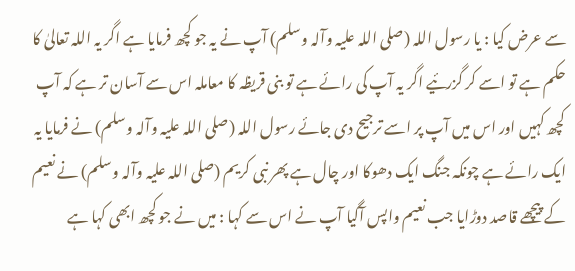سے عرض کیا : یا رسول اللہ (صلی اللہ علیہ وآلہ وسلم) آپ نے یہ جو کچھ فرمایا ہے اگر یہ اللہ تعالیٰ کا حکم ہے تو اسے کر گزرئیے اگر یہ آپ کی رائے ہے تو بنی قریظہ کا معاملہ اس سے آسان تر ہے کہ آپ کچھ کہیں اور اس میں آپ پر اسے ترجیح دی جائے رسول اللہ (صلی اللہ علیہ وآلہ وسلم) نے فرمایا یہ ایک رائے ہے چونکہ جنگ ایک دھوکا اور چال ہے پھر نبی کریم (صلی اللہ علیہ وآلہ وسلم) نے نعیم کے پیچھے قاصد دوڑایا جب نعیم واپس آگیا آپ نے اس سے کہا : میں نے جو کچھ ابھی کہا ہے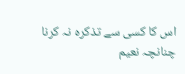اس کا کسی سے تذکرہ نہ کرنا چنانچہ نعیم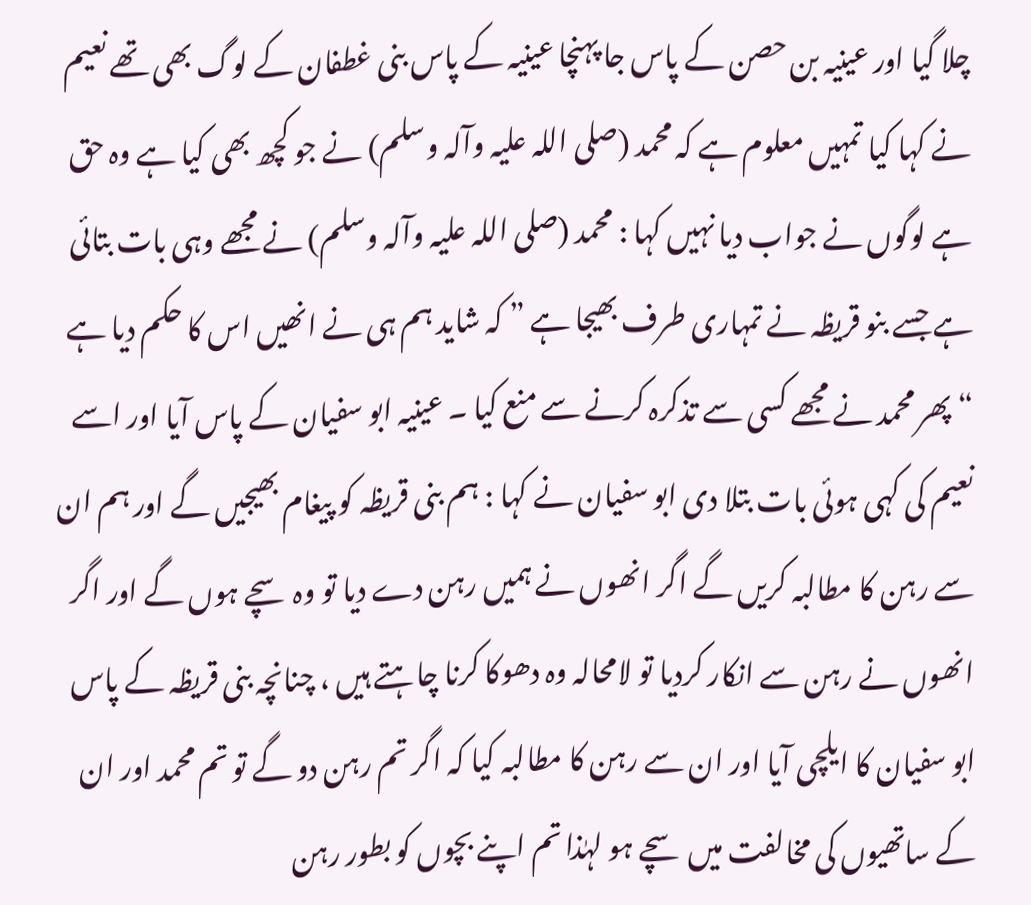چلا گیا اور عینیہ بن حصن کے پاس جا پہنچا عینیہ کے پاس بنی غطفان کے لوگ بھی تھے نعیم نے کہا کیا تمہیں معلوم ہے کہ محمد (صلی اللہ علیہ وآلہ وسلم) نے جو کچھ بھی کیا ہے وہ حق ہے لوگوں نے جواب دیا نہیں کہا : محمد (صلی اللہ علیہ وآلہ وسلم) نے مجھے وہی بات بتائی ہے جسے بنو قریظہ نے تمہاری طرف بھیجا ہے ” کہ شاید ہم ہی نے انھیں اس کا حکم دیا ہے “ پھر محمد نے مجھے کسی سے تذکرہ کرنے سے منع کیا ۔ عینیہ ابو سفیان کے پاس آیا اور اسے نعیم کی کہی ہوئی بات بتلا دی ابو سفیان نے کہا : ہم بنی قریظہ کو پیغام بھیجیں گے اور ہم ان سے رہن کا مطالبہ کریں گے اگر انھوں نے ہمیں رہن دے دیا تو وہ سچے ہوں گے اور اگر انھوں نے رہن سے انکار کردیا تو لامحالہ وہ دھوکا کرنا چاہتے ہیں ، چنانچہ بنی قریظہ کے پاس ابو سفیان کا ایلچی آیا اور ان سے رہن کا مطالبہ کیا کہ اگر تم رہن دو گے تو تم محمد اور ان کے ساتھیوں کی مخالفت میں سچے ہو لہٰذا تم اپنے بچوں کو بطور رہن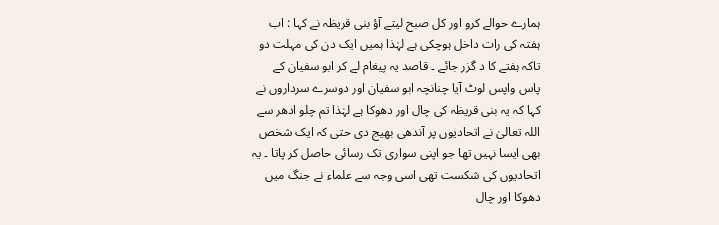ہمارے حوالے کرو اور کل صبح لیتے آؤ بنی قریظہ نے کہا : اب ہفتہ کی رات داخل ہوچکی ہے لہٰذا ہمیں ایک دن کی مہلت دو تاکہ ہفتے کا د گزر جائے ۔ قاصد یہ پیغام لے کر ابو سفیان کے پاس واپس لوٹ آیا چنانچہ ابو سفیان اور دوسرے سرداروں نے کہا کہ یہ بنی قریظہ کی چال اور دھوکا ہے لہٰذا تم چلو ادھر سے اللہ تعالیٰ نے اتحادیوں پر آندھی بھیج دی حتی کہ ایک شخص بھی ایسا نہیں تھا جو اپنی سواری تک رسائی حاصل کر پاتا ۔ یہ اتحادیوں کی شکست تھی اسی وجہ سے علماء نے جنگ میں دھوکا اور چال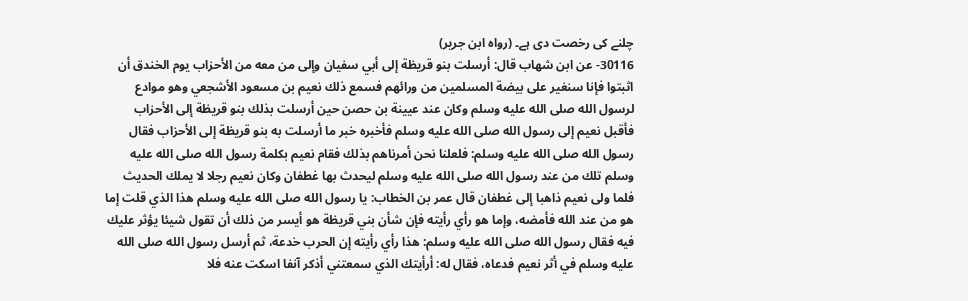چلنے کی رخصت دی ہے۔ (رواہ ابن جریر)
30116- عن ابن شهاب قال: أرسلت بنو قريظة إلى أبي سفيان وإلى من معه من الأحزاب يوم الخندق أن اثبتوا فإنا سنغير على بيضة المسلمين من ورائهم فسمع ذلك نعيم بن مسعود الأشجعي وهو موادع لرسول الله صلى الله عليه وسلم وكان عند عيينة بن حصن حين أرسلت بذلك بنو قريظة إلى الأحزاب فأقبل نعيم إلى رسول الله صلى الله عليه وسلم فأخبره خبر ما أرسلت به بنو قريظة إلى الأحزاب فقال رسول الله صلى الله عليه وسلم: فلعلنا نحن أمرناهم بذلك فقام نعيم بكلمة رسول الله صلى الله عليه وسلم تلك من عند رسول الله صلى الله عليه وسلم ليحدث بها غطفان وكان نعيم رجلا لا يملك الحديث فلما ولى نعيم ذاهبا إلى غطفان قال عمر بن الخطاب: يا رسول الله صلى الله عليه وسلم هذا الذي قلت إما هو من عند الله فأمضه، وإما هو رأي رأيته فإن شأن بني قريظة هو أيسر من ذلك أن تقول شيئا يؤثر عليك فيه فقال رسول الله صلى الله عليه وسلم: هذا رأي رأيته إن الحرب خدعة، ثم أرسل رسول الله صلى الله عليه وسلم في أثر نعيم فدعاه، فقال له: أرأيتك الذي سمعتني أذكر آنفا اسكت عنه فلا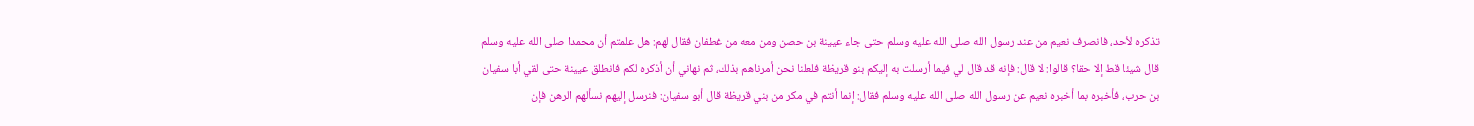تذكره لأحد، فانصرف نعيم من عند رسول الله صلى الله عليه وسلم حتى جاء عيينة بن حصن ومن معه من غطفان فقال لهم: هل علمتم أن محمدا صلى الله عليه وسلم قال شيئا قط إلا حقا؟ قالوا: لا قال: فإنه قد قال لي فيما أرسلت به إليكم بنو قريظة فلعلنا نحن أمرناهم بذلك، ثم نهاني أن أذكره لكم فانطلق عيينة حتى لقي أبا سفيان بن حرب، فأخبره بما أخبره نعيم عن رسول الله صلى الله عليه وسلم فقال: إنما أنتم في مكر من بني قريظة قال أبو سفيان: فنرسل إليهم نسألهم الرهن فإن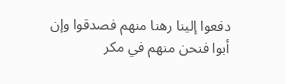دفعوا إلينا رهنا منهم فصدقوا وإن أبوا فنحن منهم في مكر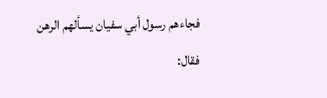فجاءهم رسول أبي سفيان يسألهم الرهن فقال: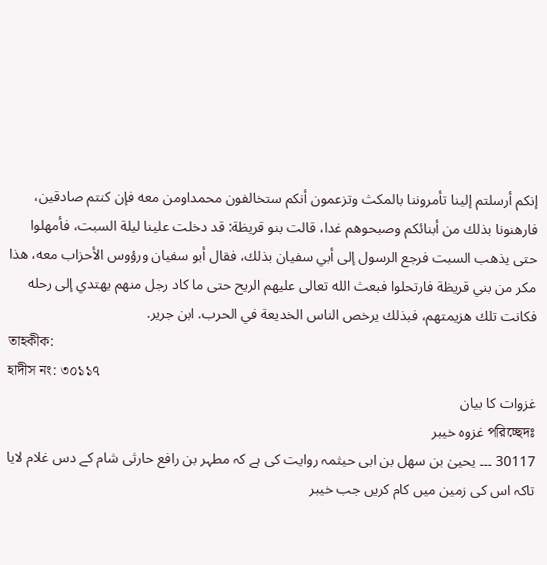إنكم أرسلتم إلينا تأمروننا بالمكث وتزعمون أنكم ستخالفون محمداومن معه فإن كنتم صادقين، فارهنونا بذلك من أبنائكم وصبحوهم غدا، قالت بنو قريظة: قد دخلت علينا ليلة السبت، فأمهلوا حتى يذهب السبت فرجع الرسول إلى أبي سفيان بذلك، فقال أبو سفيان ورؤوس الأحزاب معه، هذا مكر من بني قريظة فارتحلوا فبعث الله تعالى عليهم الريح حتى ما كاد رجل منهم يهتدي إلى رحله فكانت تلك هزيمتهم، فبذلك يرخص الناس الخديعة في الحرب. ابن جرير.
তাহকীক:
হাদীস নং: ৩০১১৭
غزوات کا بیان
পরিচ্ছেদঃ غزوہ خیبر
30117 ۔۔۔ یحییٰ بن سھل بن ابی حیثمہ روایت کی ہے کہ مطہر بن رافع حارثی شام کے دس غلام لایا تاکہ اس کی زمین میں کام کریں جب خیبر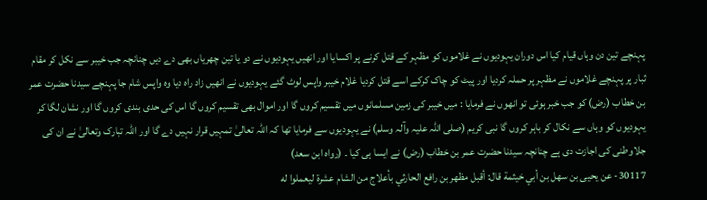پہنچے تین دن وہاں قیام کیا اس دوران یہودیوں نے غلاموں کو مظہر کے قتل کرنے پر اکسایا اور انھیں یہودیوں نے دو یا تین چھریاں بھی دے دیں چنانچہ جب خیبر سے نکل کر مقام ثبار پر پہنچے غلاموں نے مظہر پر حملہ کردیا اور پیٹ کو چاک کرکے اسے قتل کردیا غلام خیبر واپس لوٹ گئے یہودیوں نے انھیں زاد راہ دیا وہ واپس شام جا پہنچے سیدنا حضرت عمر بن خطاب (رض) کو جب خبر ہوئی تو انھوں نے فرمایا : میں خیبر کی زمین مسلمانوں میں تقسیم کروں گا اور اموال بھی تقسیم کروں گا اس کی حدی بندی کروں گا اور نشان لگا کر یہودیوں کو وہاں سے نکال کر باہر کروں گا نبی کریم (صلی اللہ علیہ وآلہ وسلم) نے یہودیوں سے فرمایا تھا کہ اللہ تعالیٰ تمہیں قرار نہیں دے گا اور اللہ تبارک وتعالیٰ نے ان کی جلاوطنی کی اجازت دی ہے چنانچہ سیدنا حضرت عمر بن خطاب (رض) نے ایسا ہی کیا ۔ (رواہ ابن سعد)
30117- عن يحيى بن سهل بن أبي خيثمة قال: أقبل مظهر بن رافع الحارثي بأعلاج من الشام عشرة ليعملوا له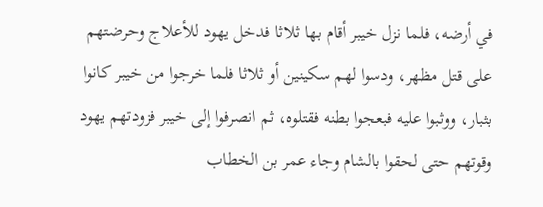في أرضه، فلما نزل خيبر أقام بها ثلاثا فدخل يهود للأعلاج وحرضتهم على قتل مظهر، ودسوا لهم سكينين أو ثلاثا فلما خرجوا من خيبر كانوا بثبار، ووثبوا عليه فبعجوا بطنه فقتلوه، ثم انصرفوا إلى خيبر فزودتهم يهود وقوتهم حتى لحقوا بالشام وجاء عمر بن الخطاب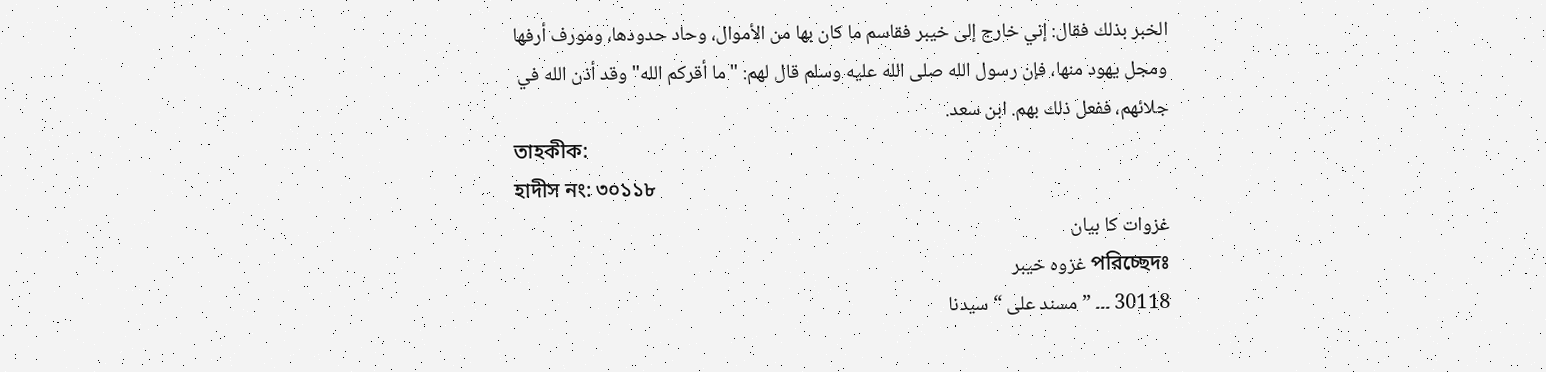الخبر بذلك فقال: إني خارج إلى خيبر فقاسم ما كان بها من الأموال، وحاد حدودها، ومورف أرفها ومجل يهود منها، فإن رسول الله صلى الله عليه وسلم قال لهم: " ما أقركم الله" وقد أذن الله في جلائهم، ففعل ذلك بهم. ابن سعد.
তাহকীক:
হাদীস নং: ৩০১১৮
غزوات کا بیان
পরিচ্ছেদঃ غزوہ خیبر
30118 ۔۔۔ ” مسند علی “ سیدنا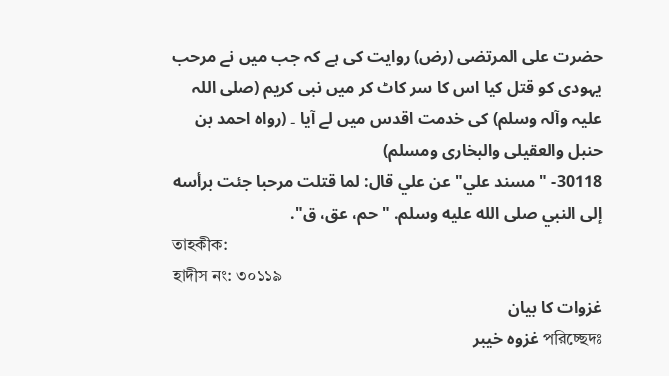حضرت علی المرتضی (رض) روایت کی ہے کہ جب میں نے مرحب یہودی کو قتل کیا اس کا سر کاٹ کر میں نبی کریم (صلی اللہ علیہ وآلہ وسلم) کی خدمت اقدس میں لے آیا ۔ (رواہ احمد بن حنبل والعقیلی والبخاری ومسلم)
30118- "مسند علي" عن علي قال: لما قتلت مرحبا جئت برأسه إلى النبي صلى الله عليه وسلم. "حم، عق، ق".
তাহকীক:
হাদীস নং: ৩০১১৯
غزوات کا بیان
পরিচ্ছেদঃ غزوہ خیبر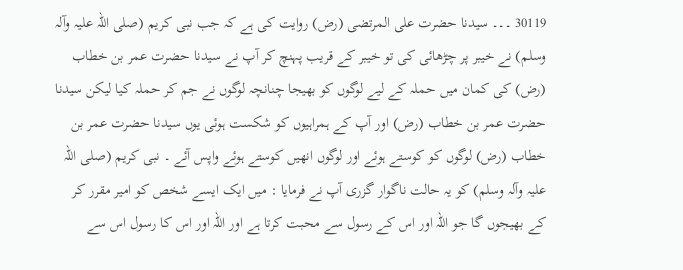30119 ۔۔۔ سیدنا حضرت علی المرتضی (رض) روایت کی ہے کہ جب نبی کریم (صلی اللہ علیہ وآلہ وسلم) نے خیبر پر چڑھائی کی تو خیبر کے قریب پہنچ کر آپ نے سیدنا حضرت عمر بن خطاب (رض) کی کمان میں حملہ کے لیے لوگوں کو بھیجا چنانچہ لوگوں نے جم کر حملہ کیا لیکن سیدنا حضرت عمر بن خطاب (رض) اور آپ کے ہمراہیوں کو شکست ہوئی یوں سیدنا حضرت عمر بن خطاب (رض) لوگوں کو کوستے ہوئے اور لوگوں انھیں کوستے ہوئے واپس آئے ۔ نبی کریم (صلی اللہ علیہ وآلہ وسلم) کو یہ حالت ناگوار گزری آپ نے فرمایا : میں ایک ایسے شخص کو امیر مقرر کر کے بھیجوں گا جو اللہ اور اس کے رسول سے محبت کرتا ہے اور اللہ اور اس کا رسول اس سے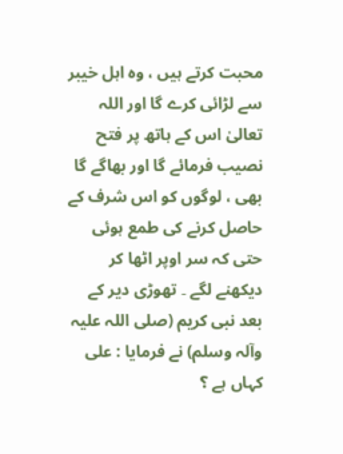محبت کرتے ہیں ، وہ اہل خیبر سے لڑائی کرے گا اور اللہ تعالیٰ اس کے ہاتھ پر فتح نصیب فرمائے گا اور بھاگے گا بھی ، لوگوں کو اس شرف کے حاصل کرنے کی طمع ہوئی حتی کہ سر اوپر اٹھا کر دیکھنے لگے ۔ تھوڑی دیر کے بعد نبی کریم (صلی اللہ علیہ وآلہ وسلم) نے فرمایا : علی کہاں ہے ؟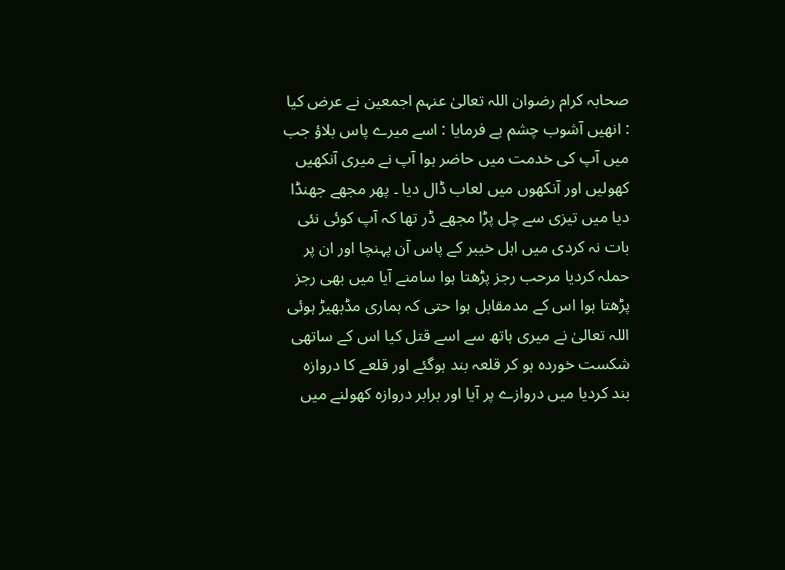صحابہ کرام رضوان اللہ تعالیٰ عنہم اجمعین نے عرض کیا : انھیں آشوب چشم ہے فرمایا : اسے میرے پاس بلاؤ جب میں آپ کی خدمت میں حاضر ہوا آپ نے میری آنکھیں کھولیں اور آنکھوں میں لعاب ڈال دیا ۔ پھر مجھے جھنڈا دیا میں تیزی سے چل پڑا مجھے ڈر تھا کہ آپ کوئی نئی بات نہ کردی میں اہل خیبر کے پاس آن پہنچا اور ان پر حملہ کردیا مرحب رجز پڑھتا ہوا سامنے آیا میں بھی رجز پڑھتا ہوا اس کے مدمقابل ہوا حتی کہ ہماری مڈبھیڑ ہوئی اللہ تعالیٰ نے میری ہاتھ سے اسے قتل کیا اس کے ساتھی شکست خوردہ ہو کر قلعہ بند ہوگئے اور قلعے کا دروازہ بند کردیا میں دروازے پر آیا اور برابر دروازہ کھولنے میں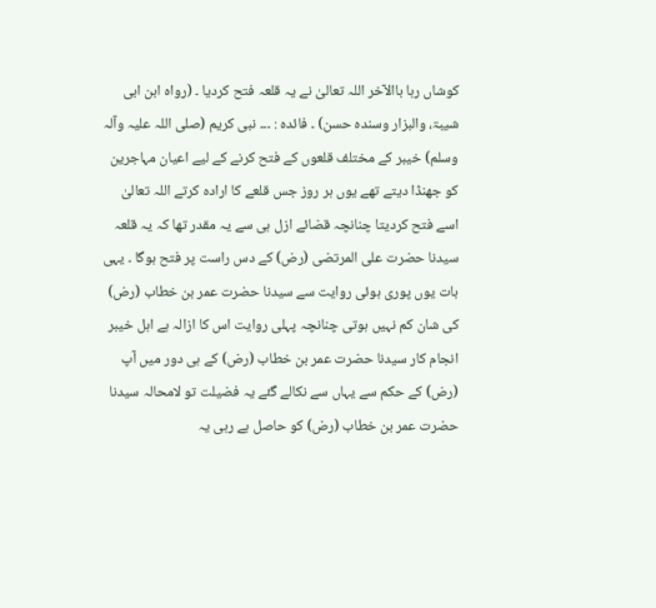کوشاں رہا باالآخر اللہ تعالیٰ نے یہ قلعہ فتح کردیا ۔ (رواہ ابن ابی شیبۃ، والبزار وسندہ حسن) ۔ فائدہ : ۔۔۔ نبی کریم (صلی اللہ علیہ وآلہ وسلم) خیبر کے مختلف قلعوں کے فتح کرنے کے لیے اعیان مہاجرین کو جھنڈا دیتے تھے یوں ہر روز جس قلعے کا ارادہ کرتے اللہ تعالیٰ اسے فتح کردیتا چنانچہ قضائے ازل ہی سے یہ مقدر تھا کہ یہ قلعہ سیدنا حضرت علی المرتضی (رض) کے دس راست پر فتح ہوگا ۔ یہی بات یوں پوری ہوئی روایت سے سیدنا حضرت عمر بن خطاب (رض) کی شان کم نہیں ہوتی چنانچہ پہلی روایت اس کا ازالہ ہے اہل خیبر انجام کار سیدنا حضرت عمر بن خطاب (رض) کے ہی دور میں آپ (رض) کے حکم سے یہاں سے نکالے گئے یہ فضیلت تو لامحالہ سیدنا حضرت عمر بن خطاب (رض) کو حاصل ہے رہی یہ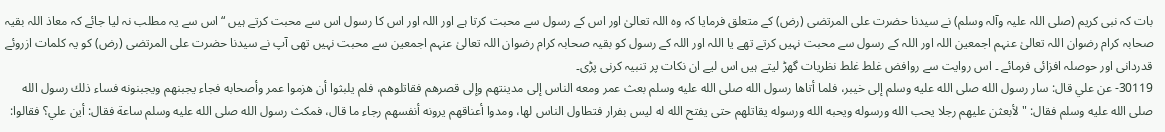بات کہ نبی کریم (صلی اللہ علیہ وآلہ وسلم) نے سیدنا حضرت علی المرتضی (رض) کے متعلق فرمایا کہ وہ اللہ تعالیٰ اور اس کے رسول سے محبت کرتا ہے اور اللہ اور اس کا رسول اس سے محبت کرتے ہیں “ اس سے یہ مطلب نہ لیا جائے کہ معاذ اللہ بقیہ صحابہ کرام رضوان اللہ تعالیٰ عنہم اجمعین اللہ اور اللہ کے رسول سے محبت نہیں کرتے تھے یا اللہ اور اللہ کے رسول کو بقیہ صحابہ کرام رضوان اللہ تعالیٰ عنہم اجمعین سے محبت نہیں تھی آپ نے سیدنا حضرت علی المرتضی (رض) کو یہ کلمات ازروئے قدردانی اور حوصلہ افزائی فرمائے ۔ اس روایت سے روافض غلط غلط نظریات گھڑ لیتے ہیں اس لیے ان نکات پر تنبیہ کرنی پڑی۔
30119- عن علي قال: سار رسول الله صلى الله عليه وسلم إلى خيبر، فلما أتاها رسول الله صلى الله عليه وسلم بعث عمر ومعه الناس إلى مدينتهم وإلى قصرهم فقاتلوهم، فلم يلبثوا أن هزموا عمر وأصحابه فجاء يجبنهم ويجبنونه فساء ذلك رسول الله صلى الله عليه وسلم فقال: "لأبعثن عليهم رجلا يحب الله ورسوله ويحبه الله ورسوله يقاتلهم حتى يفتح الله له ليس بفرار فتطاول الناس لها، ومدوا أعناقهم يرونه أنفسهم رجاء ما قال، فمكث رسول الله صلى الله عليه وسلم ساعة فقال: أين علي؟ فقالوا: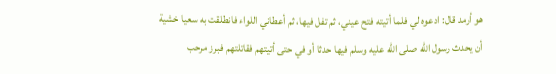هو أرمد قال: ادعوه لي فلما أتيته فتح عيني، ثم تفل فيها، ثم أعطاني اللواء فانطلقت به سعيا خشية أن يحدث رسول الله صلى الله عليه وسلم فيها حدثا أو في حتى أتيتهم فقاتلتهم فبرز مرحب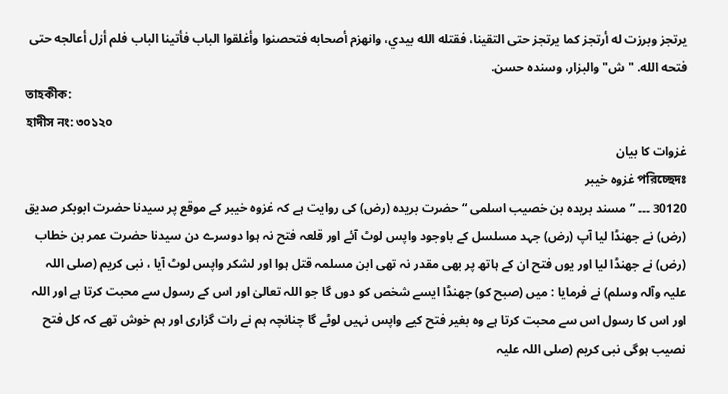يرتجز وبرزت له أرتجز كما يرتجز حتى التقينا، فقتله الله بيدي، وانهزم أصحابه فتحصنوا وأغلقوا الباب فأتينا الباب فلم أزل أعالجه حتى فتحه الله. "ش" والبزار، وسنده حسن.
তাহকীক:
হাদীস নং: ৩০১২০
غزوات کا بیان
পরিচ্ছেদঃ غزوہ خیبر
30120 ۔۔۔ ” مسند بریدہ بن خصیب اسلمی “ حضرت بریدہ (رض) کی روایت ہے کہ غزوہ خیبر کے موقع پر سیدنا حضرت ابوبکر صدیق (رض) نے جھنڈا لیا آپ (رض) جہد مسلسل کے باوجود واپس لوٹ آئے اور قلعہ فتح نہ ہوا دوسرے دن سیدنا حضرت عمر بن خطاب (رض) نے جھنڈا لیا اور یوں فتح ان کے ہاتھ پر بھی مقدر نہ تھی ابن مسلمہ قتل ہوا اور لشکر واپس لوٹ آیا ، نبی کریم (صلی اللہ علیہ وآلہ وسلم) نے فرمایا : میں (صبح کو) جھنڈا ایسے شخص کو دوں گا جو اللہ تعالیٰ اور اس کے رسول سے محبت کرتا ہے اور اللہ اور اس کا رسول اس سے محبت کرتا ہے وہ بغیر فتح کیے واپس نہیں لوٹے گا چنانچہ ہم نے رات گزاری اور ہم خوش تھے کہ کل فتح نصیب ہوگی نبی کریم (صلی اللہ علیہ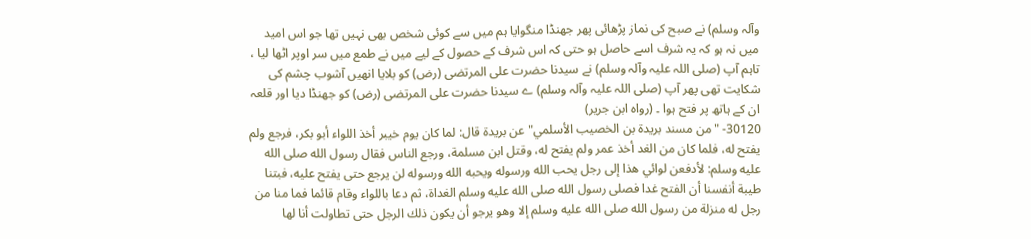وآلہ وسلم) نے صبح کی نماز پڑھائی پھر جھنڈا منگوایا ہم میں سے کوئی شخص بھی نہیں تھا جو اس امید میں نہ ہو کہ یہ شرف اسے حاصل ہو حتی کہ اس شرف کے حصول کے لیے میں نے طمع میں سر اوپر اٹھا لیا ، تاہم آپ (صلی اللہ علیہ وآلہ وسلم) نے سیدنا حضرت علی المرتضی (رض) کو بلایا انھیں آشوب چشم کی شکایت تھی پھر آپ (صلی اللہ علیہ وآلہ وسلم) ے سیدنا حضرت علی المرتضی (رض) کو جھنڈا دیا اور قلعہ ان کے ہاتھ پر فتح ہوا ۔ (رواہ ابن جریر)
30120- "من مسند بريدة بن الخصيب الأسلمي" عن بريدة قال: لما كان يوم خيبر أخذ اللواء أبو بكر، فرجع ولم يفتح له، فلما كان من الغد أخذ عمر ولم يفتح له، وقتل ابن مسلمة، ورجع الناس فقال رسول الله صلى الله عليه وسلم: لأدفعن لوائي هذا إلى رجل يحب الله ورسوله ويحبه الله ورسوله لن يرجع حتى يفتح عليه، فبتنا طيبة أنفسنا أن الفتح غدا فصلى رسول الله صلى الله عليه وسلم الغداة، ثم دعا باللواء وقام قائما فما منا من رجل له منزلة من رسول الله صلى الله عليه وسلم إلا وهو يرجو أن يكون ذلك الرجل حتى تطاولت أنا لها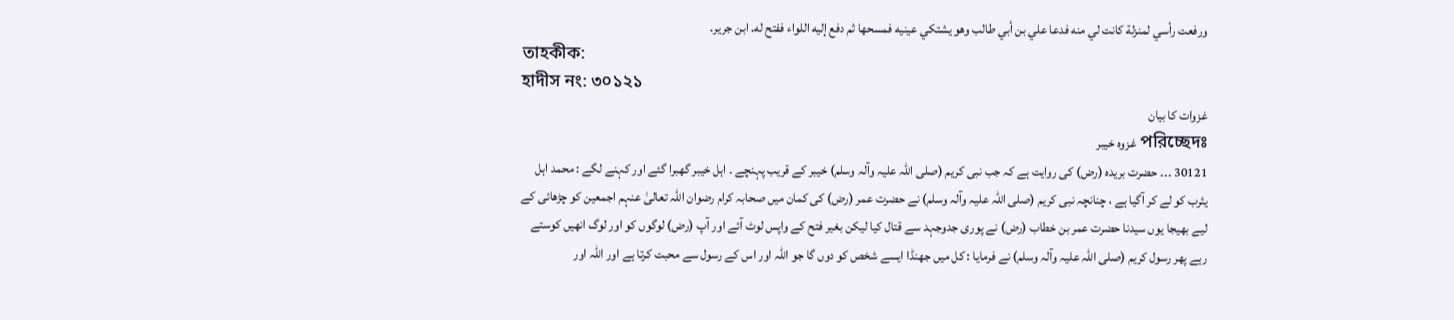ورفعت رأسي لمنزلة كانت لي منه فدعا علي بن أبي طالب وهو يشتكي عينيه فمسحها ثم دفع إليه اللواء ففتح له. ابن جرير.
তাহকীক:
হাদীস নং: ৩০১২১
غزوات کا بیان
পরিচ্ছেদঃ غزوہ خیبر
30121 ۔۔۔ حضرت بریدہ (رض) کی روایت ہے کہ جب نبی کریم (صلی اللہ علیہ وآلہ وسلم) خیبر کے قریب پہنچے ۔ اہل خیبر گھبرا گئے اور کہنے لگے : محمد اہل یثرب کو لے کر آگیا ہے ، چنانچہ نبی کریم (صلی اللہ علیہ وآلہ وسلم) نے حضرت عمر (رض) کی کمان میں صحابہ کرام رضوان اللہ تعالیٰ عنہم اجمعین کو چڑھائی کے لیے بھیجا یوں سیدنا حضرت عمر بن خطاب (رض) نے پوری جدوجہد سے قتال کیا لیکن بغیر فتح کے واپس لوٹ آئے اور آپ (رض) لوگوں کو اور لوگ انھیں کوستے رہے پھر رسول کریم (صلی اللہ علیہ وآلہ وسلم) نے فرمایا : کل میں جھنڈا ایسے شخص کو دوں گا جو اللہ اور اس کے رسول سے محبت کرتا ہے اور اللہ اور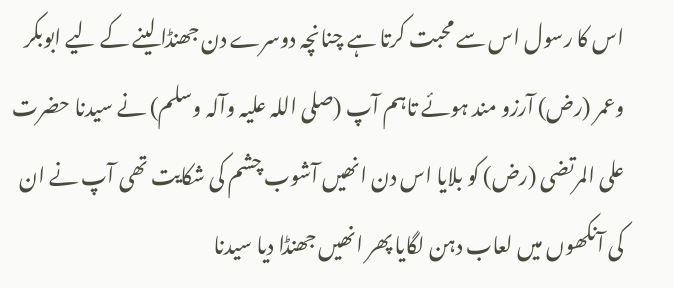اس کا رسول اس سے محبت کرتا ہے چنانچہ دوسرے دن جھنڈا لینے کے لیے ابوبکر وعمر (رض) آرزو مند ہوئے تاہم آپ (صلی اللہ علیہ وآلہ وسلم) نے سیدنا حضرت علی المرتضی (رض) کو بلایا اس دن انھیں آشوب چشم کی شکایت تھی آپ نے ان کی آنکھوں میں لعاب دہن لگایا پھر انھیں جھنڈا دیا سیدنا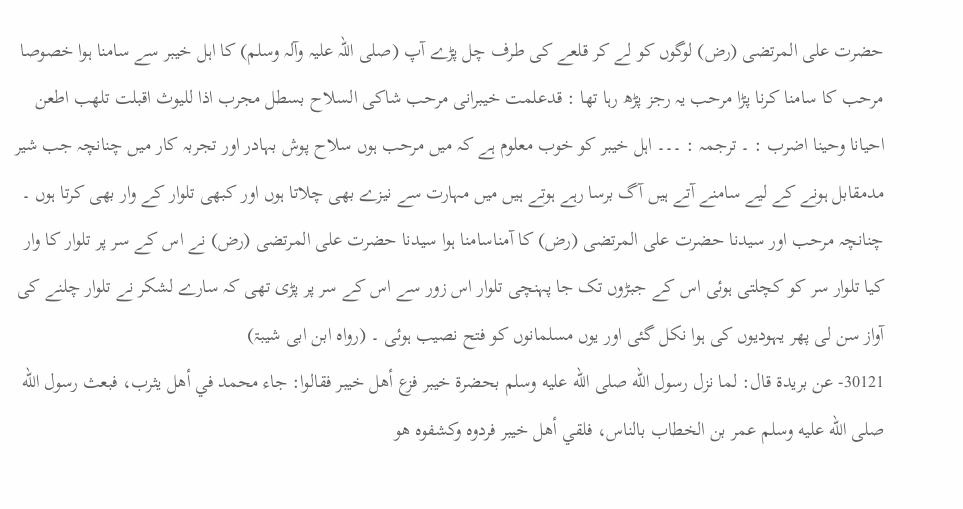حضرت علی المرتضی (رض) لوگوں کو لے کر قلعے کی طرف چل پڑے آپ (صلی اللہ علیہ وآلہ وسلم) کا اہل خیبر سے سامنا ہوا خصوصا مرحب کا سامنا کرنا پڑا مرحب یہ رجز پڑھ رہا تھا : قدعلمت خیبرانی مرحب شاکی السلاح بسطل مجرب اذا للیوث اقبلت تلھب اطعن احیانا وحینا اضرب : ۔ ترجمہ : ۔۔۔ اہل خیبر کو خوب معلوم ہے کہ میں مرحب ہوں سلاح پوش بہادر اور تجربہ کار میں چنانچہ جب شیر مدمقابل ہونے کے لیے سامنے آتے ہیں آگ برسا رہے ہوتے ہیں میں مہارت سے نیزے بھی چلاتا ہوں اور کبھی تلوار کے وار بھی کرتا ہوں ۔ چنانچہ مرحب اور سیدنا حضرت علی المرتضی (رض) کا آمناسامنا ہوا سیدنا حضرت علی المرتضی (رض) نے اس کے سر پر تلوار کا وار کیا تلوار سر کو کچلتی ہوئی اس کے جبڑوں تک جا پہنچی تلوار اس زور سے اس کے سر پر پڑی تھی کہ سارے لشکر نے تلوار چلنے کی آواز سن لی پھر یہودیوں کی ہوا نکل گئی اور یوں مسلمانوں کو فتح نصیب ہوئی ۔ (رواہ ابن ابی شیبۃ)
30121- عن بريدة قال: لما نزل رسول الله صلى الله عليه وسلم بحضرة خيبر فزع أهل خيبر فقالوا: جاء محمد في أهل يثرب، فبعث رسول الله صلى الله عليه وسلم عمر بن الخطاب بالناس، فلقي أهل خيبر فردوه وكشفوه هو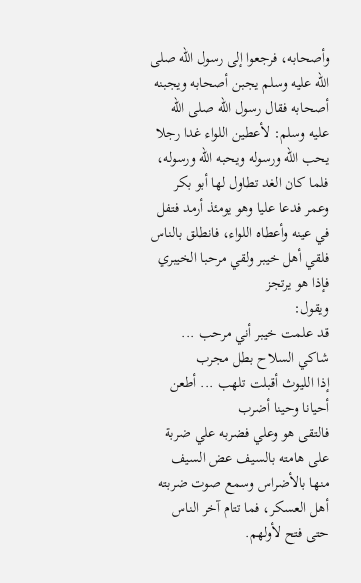وأصحابه، فرجعوا إلى رسول الله صلى الله عليه وسلم يجبن أصحابه ويجبنه أصحابه فقال رسول الله صلى الله عليه وسلم: لأعطين اللواء غدا رجلا يحب الله ورسوله ويحبه الله ورسوله، فلما كان الغد تطاول لها أبو بكر وعمر فدعا عليا وهو يومئذ أرمد فتفل في عينه وأعطاه اللواء، فانطلق بالناس فلقي أهل خيبر ولقي مرحبا الخيبري فإذا هو يرتجز
ويقول:
قد علمت خيبر أني مرحب ... شاكي السلاح بطل مجرب
إذا الليوث أقبلت تلهب ... أطعن أحيانا وحينا أضرب
فالتقى هو وعلي فضربه علي ضربة على هامته بالسيف عض السيف منها بالأضراس وسمع صوت ضربته أهل العسكر، فما تتام آخر الناس حتى فتح لأولهم.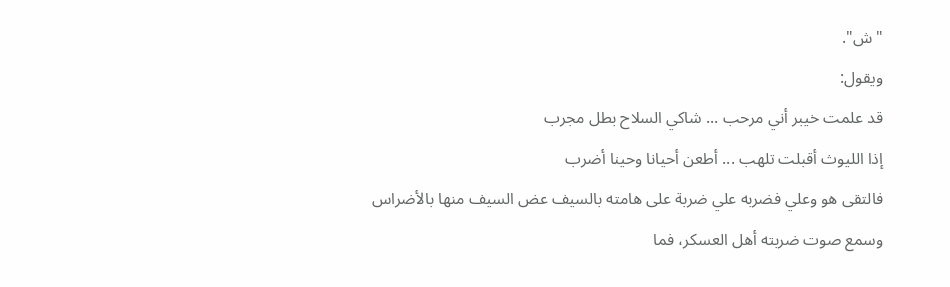"ش".
ويقول:
قد علمت خيبر أني مرحب ... شاكي السلاح بطل مجرب
إذا الليوث أقبلت تلهب ... أطعن أحيانا وحينا أضرب
فالتقى هو وعلي فضربه علي ضربة على هامته بالسيف عض السيف منها بالأضراس وسمع صوت ضربته أهل العسكر، فما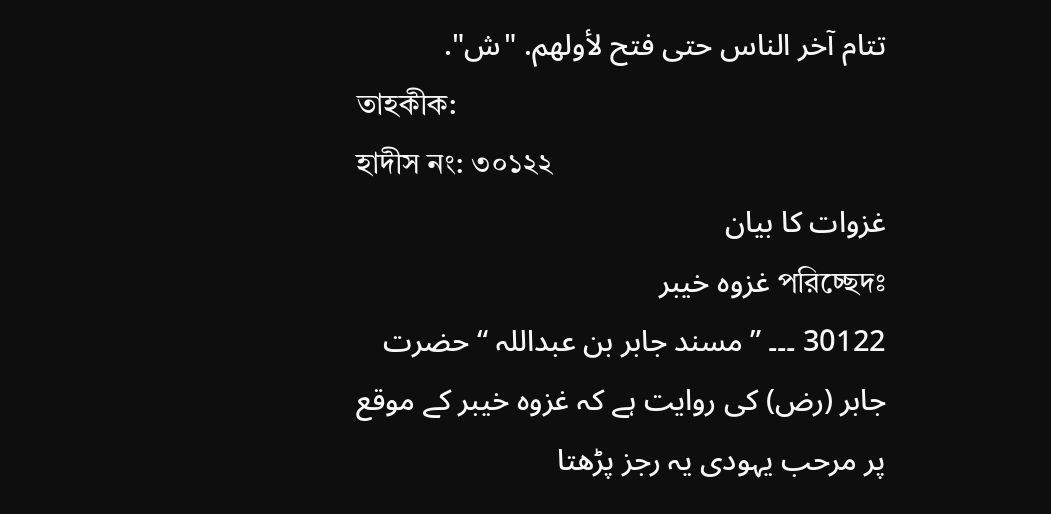تتام آخر الناس حتى فتح لأولهم. "ش".
তাহকীক:
হাদীস নং: ৩০১২২
غزوات کا بیان
পরিচ্ছেদঃ غزوہ خیبر
30122 ۔۔۔ ” مسند جابر بن عبداللہ “ حضرت جابر (رض) کی روایت ہے کہ غزوہ خیبر کے موقع پر مرحب یہودی یہ رجز پڑھتا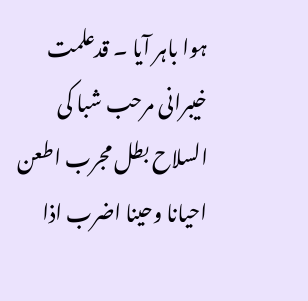ہوا باہر آیا ۔ قدعلمت خیبرانی مرحب شبا کی السلاح بطل مجرب اطعن احیانا وحینا اضرب اذا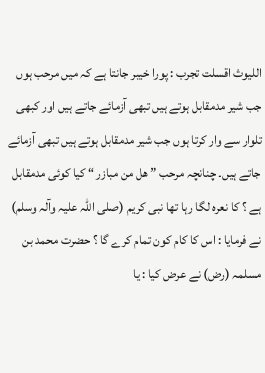اللیوث اقسلت تجرب : پورا خیبر جانتا ہے کہ میں مرحب ہوں جب شیر مدمقابل ہوتے ہیں تبھی آزمائے جاتے ہیں اور کبھی تلوار سے وار کرتا ہوں جب شیر مدمقابل ہوتے ہیں تبھی آزمائے جاتے ہیں۔ چنانچہ مرحب ” ھل من مبازر “ کیا کوئی مدمقابل ہے ؟ کا نعرہ لگا رہا تھا نبی کریم (صلی اللہ علیہ وآلہ وسلم) نے فرمایا : اس کا کام کون تمام کرے گا ؟ حضرت محمد بن مسلمہ (رض) نے عرض کیا : یا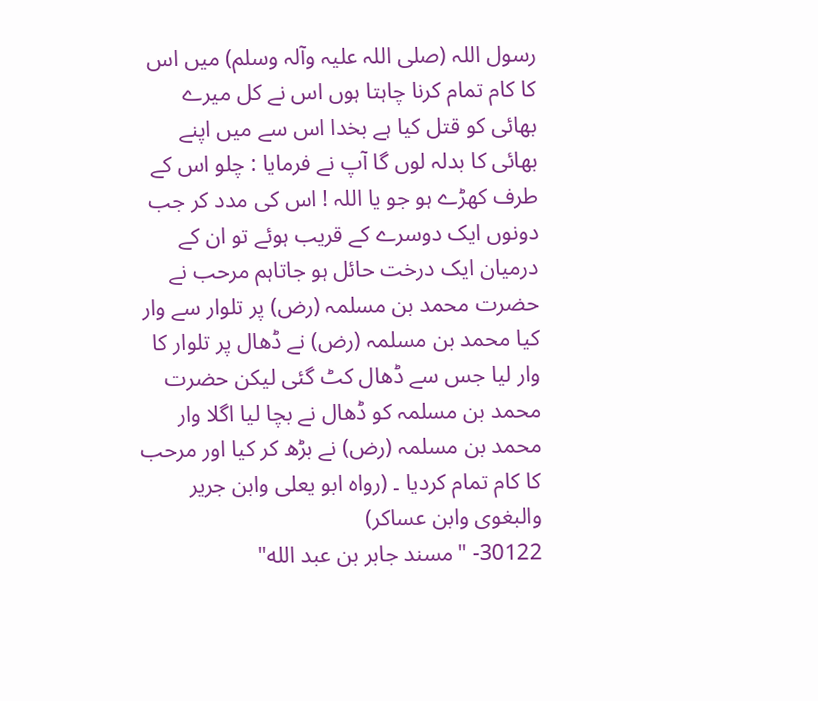رسول اللہ (صلی اللہ علیہ وآلہ وسلم) میں اس کا کام تمام کرنا چاہتا ہوں اس نے کل میرے بھائی کو قتل کیا ہے بخدا اس سے میں اپنے بھائی کا بدلہ لوں گا آپ نے فرمایا : چلو اس کے طرف کھڑے ہو جو یا اللہ ! اس کی مدد کر جب دونوں ایک دوسرے کے قریب ہوئے تو ان کے درمیان ایک درخت حائل ہو جاتاہم مرحب نے حضرت محمد بن مسلمہ (رض) پر تلوار سے وار کیا محمد بن مسلمہ (رض) نے ڈھال پر تلوار کا وار لیا جس سے ڈھال کٹ گئی لیکن حضرت محمد بن مسلمہ کو ڈھال نے بچا لیا اگلا وار محمد بن مسلمہ (رض) نے بڑھ کر کیا اور مرحب کا کام تمام کردیا ۔ (رواہ ابو یعلی وابن جریر والبغوی وابن عساکر)
30122- "مسند جابر بن عبد الله"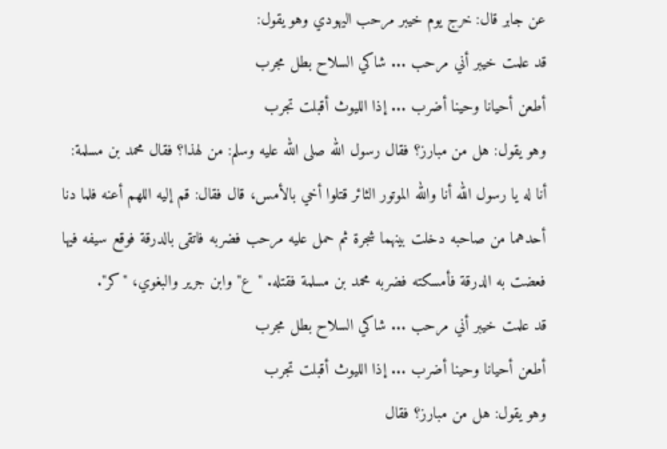عن جابر قال: خرج يوم خيبر مرحب اليهودي وهو يقول:
قد علمت خيبر أني مرحب ... شاكي السلاح بطل مجرب
أطعن أحيانا وحينا أضرب ... إذا الليوث أقبلت تجرب
وهو يقول: هل من مبارز؟ فقال رسول الله صلى الله عليه وسلم: من لهذا؟ فقال محمد بن مسلمة: أنا له يا رسول الله أنا والله الموتور الثائر قتلوا أخي بالأمس، قال فقال: قم إليه اللهم أعنه فلما دنا أحدهما من صاحبه دخلت بينهما شجرة ثم حمل عليه مرحب فضربه فاتقى بالدرقة فوقع سيفه فيها فعضت به الدرقة فأمسكته فضربه محمد بن مسلمة فقتله. "ع" وابن جرير والبغوي، "كر".
قد علمت خيبر أني مرحب ... شاكي السلاح بطل مجرب
أطعن أحيانا وحينا أضرب ... إذا الليوث أقبلت تجرب
وهو يقول: هل من مبارز؟ فقال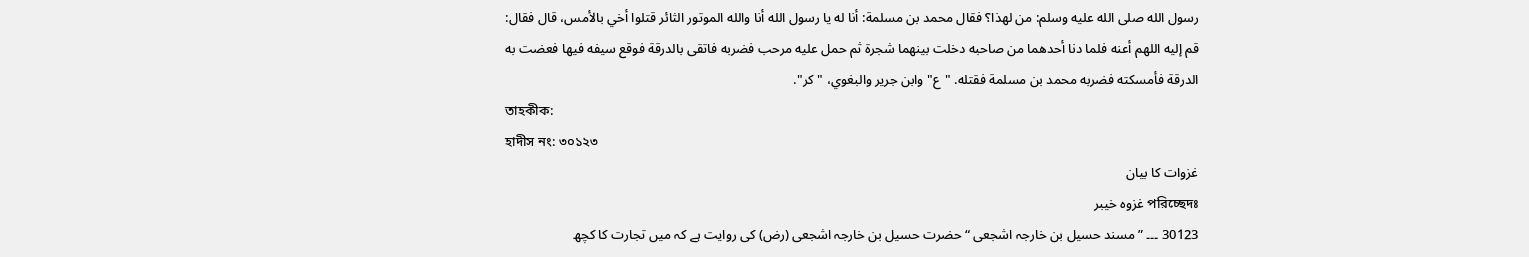رسول الله صلى الله عليه وسلم: من لهذا؟ فقال محمد بن مسلمة: أنا له يا رسول الله أنا والله الموتور الثائر قتلوا أخي بالأمس، قال فقال: قم إليه اللهم أعنه فلما دنا أحدهما من صاحبه دخلت بينهما شجرة ثم حمل عليه مرحب فضربه فاتقى بالدرقة فوقع سيفه فيها فعضت به الدرقة فأمسكته فضربه محمد بن مسلمة فقتله. "ع" وابن جرير والبغوي، "كر".
তাহকীক:
হাদীস নং: ৩০১২৩
غزوات کا بیان
পরিচ্ছেদঃ غزوہ خیبر
30123 ۔۔۔ ” مسند حسیل بن خارجہ اشجعی “ حضرت حسیل بن خارجہ اشجعی (رض) کی روایت ہے کہ میں تجارت کا کچھ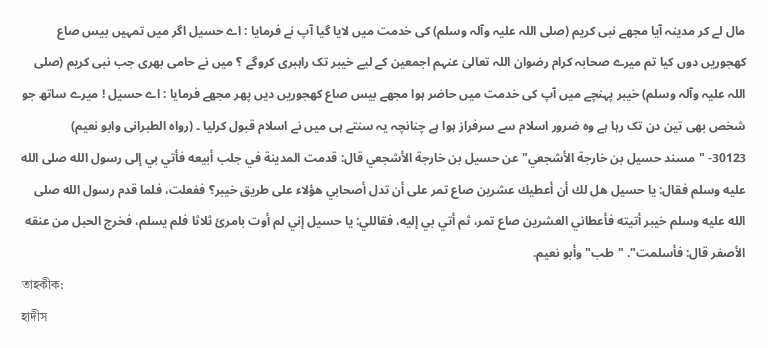مال لے کر مدینہ آیا مجھے نبی کریم (صلی اللہ علیہ وآلہ وسلم) کی خدمت میں لایا گیا آپ نے فرمایا : اے حسیل اگر میں تمہیں بیس صاع کھجوریں دوں کیا تم میرے صحابہ کرام رضوان اللہ تعالیٰ عنہم اجمعین کے لیے خیبر تک راہبری کروگے ؟ میں نے حامی بھری جب نبی کریم (صلی اللہ علیہ وآلہ وسلم) خیبر پہنچے میں آپ کی خدمت میں حاضر ہوا مجھے بیس صاع کھجوریں دیں پھر مجھے فرمایا : اے حسیل ! میرے ساتھ جو شخص بھی تین دن تک رہا ہے وہ ضرور اسلام سے سرفراز ہوا ہے چنانچہ یہ سنتے ہی میں نے اسلام قبول کرلیا ۔ (رواہ الطبرانی وابو نعیم)
30123- "مسند حسيل بن خارجة الأشجعي" عن حسيل بن خارجة الأشجعي قال: قدمت المدينة في جلب أبيعه فأتي بي إلى رسول الله صلى الله عليه وسلم فقال: يا حسيل هل لك أن أعطيك عشرين صاع تمر على أن تدل أصحابي هؤلاء على طريق خيبر؟ ففعلت، فلما قدم رسول الله صلى الله عليه وسلم خيبر أتيته فأعطاني العشرين صاع تمر، ثم أتي بي إليه، فقاللي: يا حسيل إني لم أوت بامرئ ثلاثا فلم يسلم، فخرج الحبل من عنقه الأصفر قال: فأسلمت". "طب" وأبو نعيم.
তাহকীক:
হাদীস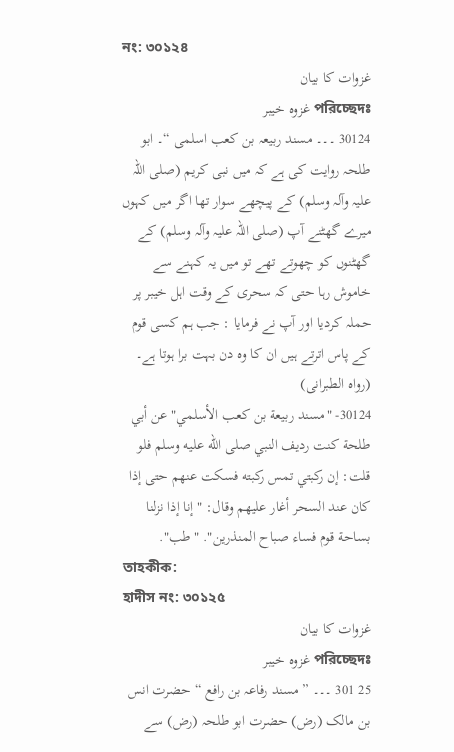নং: ৩০১২৪
غزوات کا بیان
পরিচ্ছেদঃ غزوہ خیبر
30124 ۔۔۔ مسند ربیعہ بن کعب اسلمی “۔ ابو طلحہ روایت کی ہے کہ میں نبی کریم (صلی اللہ علیہ وآلہ وسلم) کے پیچھے سوار تھا اگر میں کہوں میرے گھٹنے آپ (صلی اللہ علیہ وآلہ وسلم) کے گھٹنوں کو چھوتے تھے تو میں یہ کہنے سے خاموش رہا حتی کہ سحری کے وقت اہل خیبر پر حملہ کردیا اور آپ نے فرمایا : جب ہم کسی قوم کے پاس اترتے ہیں ان کا وہ دن بہت برا ہوتا ہے۔ (رواہ الطبرانی)
30124- "مسند ربيعة بن كعب الأسلمي" عن أبي طلحة كنت رديف النبي صلى الله عليه وسلم فلو قلت: إن ركبتي تمس ركبته فسكت عنهم حتى إذا كان عند السحر أغار عليهم وقال: " إنا إذا نزلنا بساحة قوم فساء صباح المنذرين". "طب".
তাহকীক:
হাদীস নং: ৩০১২৫
غزوات کا بیان
পরিচ্ছেদঃ غزوہ خیبر
25 301 ۔۔۔ ” مسند رفاعہ بن رافع “ حضرت انس بن مالک (رض) حضرت ابو طلحہ (رض) سے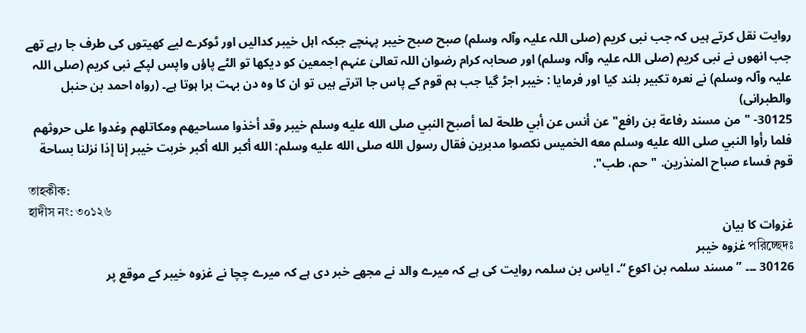روایت نقل کرتے ہیں کہ جب نبی کریم (صلی اللہ علیہ وآلہ وسلم) صبح صبح خیبر پہنچے جبکہ اہل خیبر کدالیں اور ٹوکرے لیے کھیتوں کی طرف جا رہے تھے جب انھوں نے نبی کریم (صلی اللہ علیہ وآلہ وسلم) اور صحابہ کرام رضوان اللہ تعالیٰ عنہم اجمعین کو دیکھا تو الٹے پاؤں واپس لپکے نبی کریم (صلی اللہ علیہ وآلہ وسلم) نے نعرہ تکبیر بلند کیا اور فرمایا : خیبر اجڑ گیا جب ہم قوم کے پاس جا اترتے ہیں تو ان کا وہ دن بہت برا ہوتا ہے۔ (رواہ احمد بن حنبل والطبرانی)
30125- "من مسند رفاعة بن رافع" عن أنس عن أبي طلحة لما أصبح النبي صلى الله عليه وسلم خيبر وقد أخذوا مساحيهم ومكاتلهم وغدوا على حروثهم فلما رأوا النبي صلى الله عليه وسلم معه الخميس نكصوا مدبرين فقال رسول الله صلى الله عليه وسلم: الله أكبر الله أكبر خربت خيبر إنا إذا نزلنا بساحة قوم فساء صباح المنذرين. "حم، طب".
তাহকীক:
হাদীস নং: ৩০১২৬
غزوات کا بیان
পরিচ্ছেদঃ غزوہ خیبر
30126 ۔۔۔ ” مسند سلمہ بن اکوع “۔ ایاس بن سلمہ روایت کی ہے کہ میرے والد نے مجھے خبر دی ہے کہ میرے چچا نے غزوہ خیبر کے موقع پر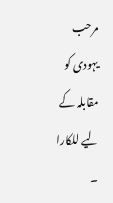مرحب یہودی کو مقابلہ کے لیے للکارا ۔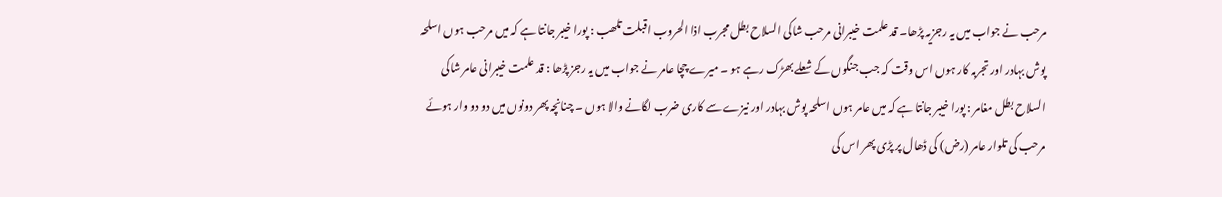مرحب نے جواب میں یہ رجزیہ پڑھا۔ قد علمت خیبرانی مرحب شاکی السلاح بطل مجرب اذا الحروب اقبلت تلھب : پورا خیبر جانتا ہے کہ میں مرحب ہوں اسلحہ پوش بہادر اور تجربہ کار ہوں اس وقت کہ جب جنگوں کے شعلے بھڑک رہے ہو ۔ میرے چچا عامر نے جواب میں یہ رجز پڑھا : قد علمت خیبرانی عامر شاکی السلاح بطل مغامر : پورا خیبر جانتا ہے کہ میں عامر ہوں اسلحہ پوش بہادر اور نیزے سے کاری ضرب لگانے والا ہوں ۔ چنانچہ پھر دونوں میں دو دو وار ہوئے مرحب کی تلوار عامر (رض) کی ڈھال پر پڑی پھر اس کی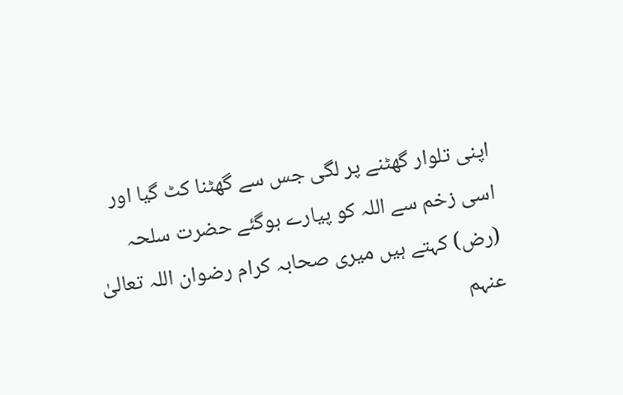اپنی تلوار گھٹنے پر لگی جس سے گھٹنا کٹ گیا اور اسی زخم سے اللہ کو پیارے ہوگئے حضرت سلحہ (رض) کہتے ہیں میری صحابہ کرام رضوان اللہ تعالیٰ عنہم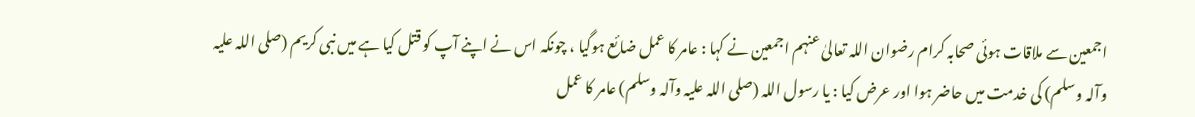اجمعین سے ملاقات ہوئی صحابہ کرام رضوان اللہ تعالیٰ عنہم اجمعین نے کہا : عامر کا عمل ضائع ہوگیا ، چونکہ اس نے اپنے آپ کو قتل کیا ہے میں نبی کریم (صلی اللہ علیہ وآلہ وسلم) کی خدمت میں حاضر ہوا اور عرض کیا : یا رسول اللہ (صلی اللہ علیہ وآلہ وسلم) عامر کا عمل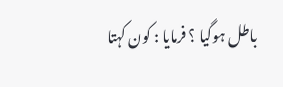باطل ہوگیا ؟ فرمایا : کون کہتا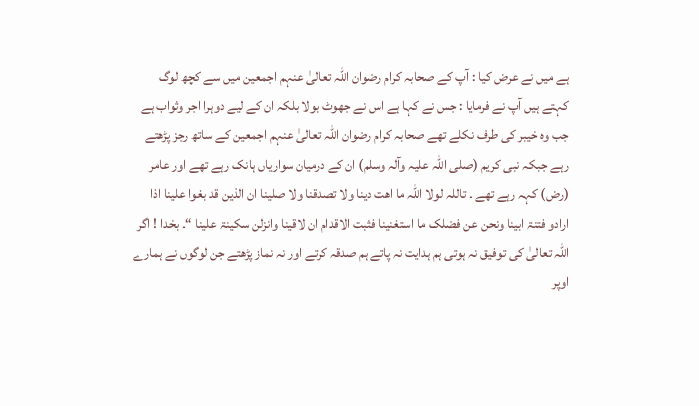ہے میں نے عرض کیا : آپ کے صحابہ کرام رضوان اللہ تعالیٰ عنہم اجمعین میں سے کچھ لوگ کہتے ہیں آپ نے فرمایا : جس نے کہا ہے اس نے جھوٹ بولا بلکہ ان کے لیے دوہرا اجر وثواب ہے جب وہ خیبر کی طرف نکلے تھے صحابہ کرام رضوان اللہ تعالیٰ عنہم اجمعین کے ساتھ رجز پڑھتے رہے جبکہ نبی کریم (صلی اللہ علیہ وآلہ وسلم) ان کے درمیان سواریاں ہانک رہے تھے اور عامر (رض) کہہ رہے تھے ۔ تاللہ لولا اللہ ما اھت دینا ولا تصدقنا ولا صلینا ان الذین قد بغوا علینا اذا ارادو فتنۃ ابینا ونحن عن فضلک ما استغنینا فثبت الاقدام ان لاقینا وانزلن سکینۃ علینا “۔ بخدا ! اگر اللہ تعالیٰ کی توفیق نہ ہوتی ہم ہدایت نہ پاتے ہم صدقہ کرتے اور نہ نماز پڑھتے جن لوگوں نے ہمارے اوپر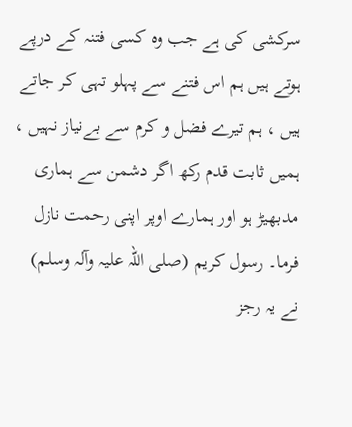سرکشی کی ہے جب وہ کسی فتنہ کے درپے ہوتے ہیں ہم اس فتنے سے پہلو تہی کر جاتے ہیں ، ہم تیرے فضل و کرم سے بےنیاز نہیں ، ہمیں ثابت قدم رکھ اگر دشمن سے ہماری مدبھیڑ ہو اور ہمارے اوپر اپنی رحمت نازل فرما۔ رسول کریم (صلی اللہ علیہ وآلہ وسلم) نے یہ رجز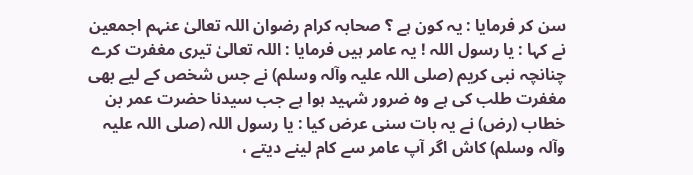سن کر فرمایا : یہ کون ہے ؟ صحابہ کرام رضوان اللہ تعالیٰ عنہم اجمعین نے کہا : یا رسول اللہ ! یہ عامر ہیں فرمایا : اللہ تعالیٰ تیری مغفرت کرے چنانچہ نبی کریم (صلی اللہ علیہ وآلہ وسلم) نے جس شخص کے لیے بھی مغفرت طلب کی ہے وہ ضرور شہید ہوا ہے جب سیدنا حضرت عمر بن خطاب (رض) نے یہ بات سنی عرض کیا : یا رسول اللہ (صلی اللہ علیہ وآلہ وسلم) کاش اگر آپ عامر سے کام لینے دیتے ،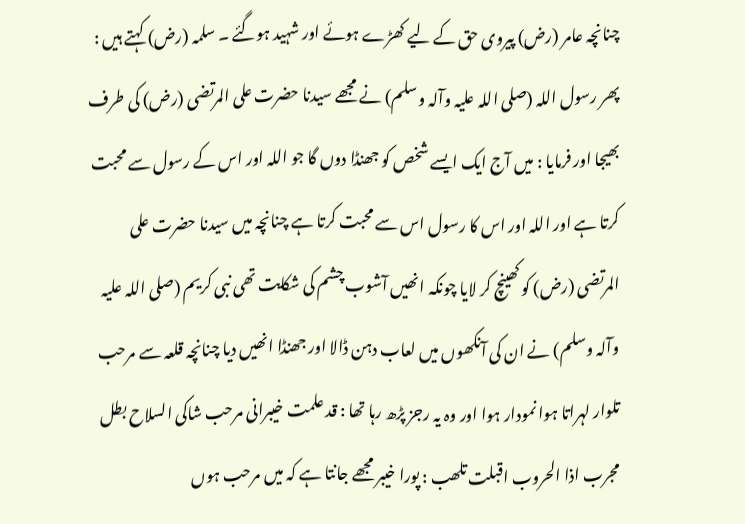چنانچہ عامر (رض) پیروی حق کے لیے کھڑے ہوئے اور شہید ہوگئے ۔ سلمہ (رض) کہتے ہیں : پھر رسول اللہ (صلی اللہ علیہ وآلہ وسلم) نے مجھے سیدنا حضرت علی المرتضی (رض) کی طرف بھیجا اور فرمایا : میں آج ایک ایسے شخص کو جھنڈا دوں گا جو اللہ اور اس کے رسول سے محبت کرتا ہے اور اللہ اور اس کا رسول اس سے محبت کرتا ہے چنانچہ میں سیدنا حضرت علی المرتضی (رض) کو کھینچ کر لایا چونکہ انھیں آشوب چشم کی شکایت تھی نبی کریم (صلی اللہ علیہ وآلہ وسلم) نے ان کی آنکھوں میں لعاب دہن ڈالا اور جھنڈا انھیں دیا چنانچہ قلعہ سے مرحب تلوار لہراتا ہوا نمودار ہوا اور وہ یہ رجز پڑھ رہا تھا : قد علمت خیبرانی مرحب شاکی السلاح بطل مجرب اذا الحروب اقبلت تلھب : پورا خیبر مجھے جانتا ہے کہ میں مرحب ہوں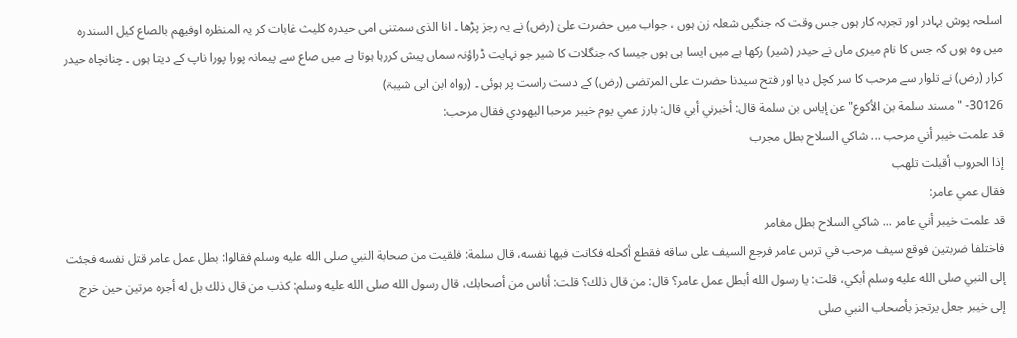اسلحہ پوش بہادر اور تجربہ کار ہوں جس وقت کہ جنگیں شعلہ زن ہوں ، جواب میں حضرت علیٰ (رض) نے یہ رجز پڑھا ۔ انا الذی سمتنی امی حیدرہ کلیث غابات کر یہ المنظرہ اوفیھم بالصاع کیل السندرہ میں وہ ہوں کہ جس کا نام میری ماں نے حیدر (شیر) رکھا ہے میں ایسا ہی ہوں جیسا کہ جنگلات کا شیر جو نہایت ڈراؤنہ سماں پیش کررہا ہوتا ہے میں صاع سے پیمانہ پورا پورا ناپ کے دیتا ہوں ۔ چنانچاہ حیدر کرار (رض) نے تلوار سے مرحب کا سر کچل دیا اور فتح سیدنا حضرت علی المرتضی (رض) کے دست راست پر ہوئی ۔ (رواہ ابن ابی شیبۃ)
30126- "مسند سلمة بن الأكوع" عن إياس بن سلمة قال: أخبرني أبي قال: بارز عمي يوم خيبر مرحبا اليهودي فقال مرحب:
قد علمت خيبر أني مرحب ... شاكي السلاح بطل مجرب
إذا الحروب أقبلت تلهب
فقال عمي عامر:
قد علمت خيبر أني عامر ... شاكي السلاح بطل مغامر
فاختلفا ضربتين فوقع سيف مرحب في ترس عامر فرجع السيف على ساقه فقطع أكحله فكانت فيها نفسه، قال سلمة: فلقيت من صحابة النبي صلى الله عليه وسلم فقالوا: بطل عمل عامر قتل نفسه فجئت إلى النبي صلى الله عليه وسلم أبكي، قلت: يا رسول الله أبطل عمل عامر؟ قال: من قال ذلك؟ قلت: أناس من أصحابك، قال رسول الله صلى الله عليه وسلم: كذب من قال ذلك بل له أجره مرتين حين خرج إلى خيبر جعل يرتجز بأصحاب النبي صلى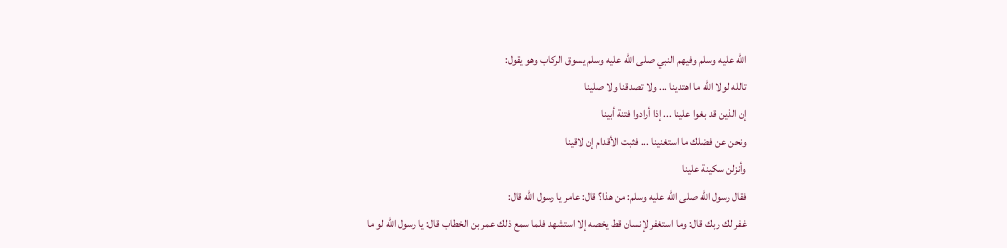الله عليه وسلم وفيهم النبي صلى الله عليه وسلم يسوق الركاب وهو يقول:
تالله لولا الله ما اهتدينا ... ولا تصدقنا ولا صلينا
إن الذين قد بغوا علينا ... إذا أرادوا فتنة أبينا
ونحن عن فضلك ما استغنينا ... فثبت الأقدام إن لاقينا
وأنزلن سكينة علينا
فقال رسول الله صلى الله عليه وسلم: من هذا؟ قال: عامر يا رسول الله قال:
غفر لك ربك قال: وما استغفر لإنسان قط يخصه إلا استشهد فلما سمع ذلك عمر بن الخطاب قال: يا رسول الله لو ما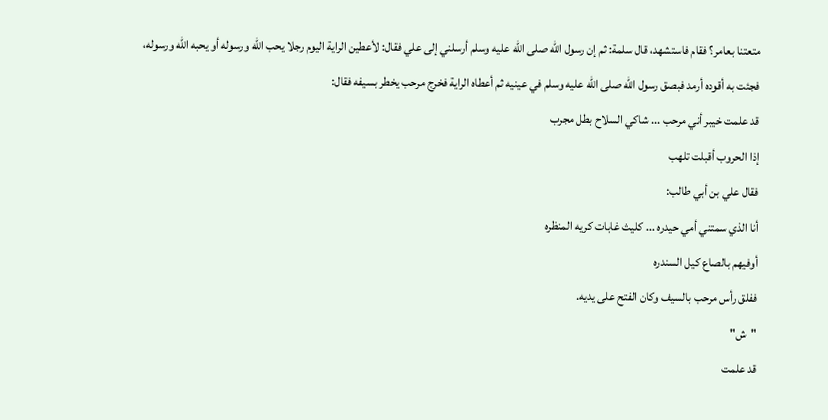متعتنا بعامر؟ فقام فاستشهد، قال سلمة: ثم إن رسول الله صلى الله عليه وسلم أرسلني إلى علي فقال: لأعطين الراية اليوم رجلا يحب الله ورسوله أو يحبه الله ورسوله، فجئت به أقوده أرمد فبصق رسول الله صلى الله عليه وسلم في عينيه ثم أعطاه الراية فخرج مرحب يخطر بسيفه فقال:
قد علمت خيبر أني مرحب ... شاكي السلاح بطل مجرب
إذا الحروب أقبلت تلهب
فقال علي بن أبي طالب:
أنا الذي سمتني أمي حيدره ... كليث غابات كريه المنظره
أوفيهم بالصاع كيل السندره
ففلق رأس مرحب بالسيف وكان الفتح على يديه.
"ش"
قد علمت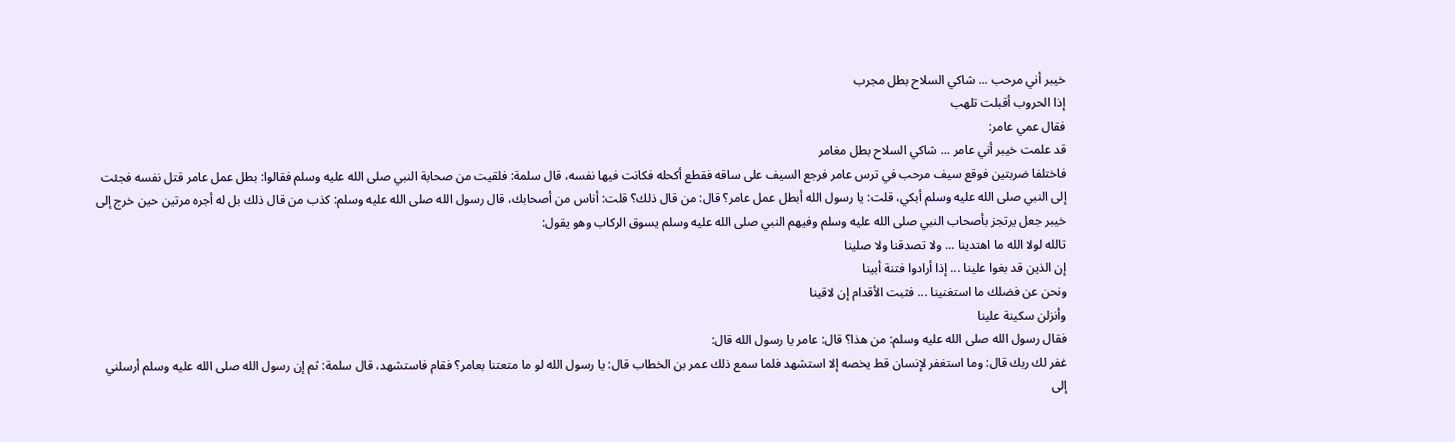خيبر أني مرحب ... شاكي السلاح بطل مجرب
إذا الحروب أقبلت تلهب
فقال عمي عامر:
قد علمت خيبر أني عامر ... شاكي السلاح بطل مغامر
فاختلفا ضربتين فوقع سيف مرحب في ترس عامر فرجع السيف على ساقه فقطع أكحله فكانت فيها نفسه، قال سلمة: فلقيت من صحابة النبي صلى الله عليه وسلم فقالوا: بطل عمل عامر قتل نفسه فجئت إلى النبي صلى الله عليه وسلم أبكي، قلت: يا رسول الله أبطل عمل عامر؟ قال: من قال ذلك؟ قلت: أناس من أصحابك، قال رسول الله صلى الله عليه وسلم: كذب من قال ذلك بل له أجره مرتين حين خرج إلى خيبر جعل يرتجز بأصحاب النبي صلى الله عليه وسلم وفيهم النبي صلى الله عليه وسلم يسوق الركاب وهو يقول:
تالله لولا الله ما اهتدينا ... ولا تصدقنا ولا صلينا
إن الذين قد بغوا علينا ... إذا أرادوا فتنة أبينا
ونحن عن فضلك ما استغنينا ... فثبت الأقدام إن لاقينا
وأنزلن سكينة علينا
فقال رسول الله صلى الله عليه وسلم: من هذا؟ قال: عامر يا رسول الله قال:
غفر لك ربك قال: وما استغفر لإنسان قط يخصه إلا استشهد فلما سمع ذلك عمر بن الخطاب قال: يا رسول الله لو ما متعتنا بعامر؟ فقام فاستشهد، قال سلمة: ثم إن رسول الله صلى الله عليه وسلم أرسلني إلى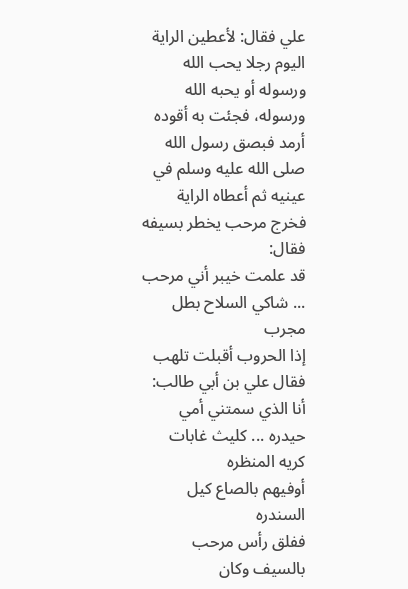علي فقال: لأعطين الراية اليوم رجلا يحب الله ورسوله أو يحبه الله ورسوله، فجئت به أقوده أرمد فبصق رسول الله صلى الله عليه وسلم في عينيه ثم أعطاه الراية فخرج مرحب يخطر بسيفه فقال:
قد علمت خيبر أني مرحب ... شاكي السلاح بطل مجرب
إذا الحروب أقبلت تلهب
فقال علي بن أبي طالب:
أنا الذي سمتني أمي حيدره ... كليث غابات كريه المنظره
أوفيهم بالصاع كيل السندره
ففلق رأس مرحب بالسيف وكان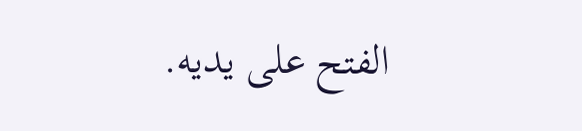الفتح على يديه.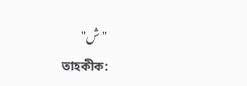"ش"
তাহকীক: